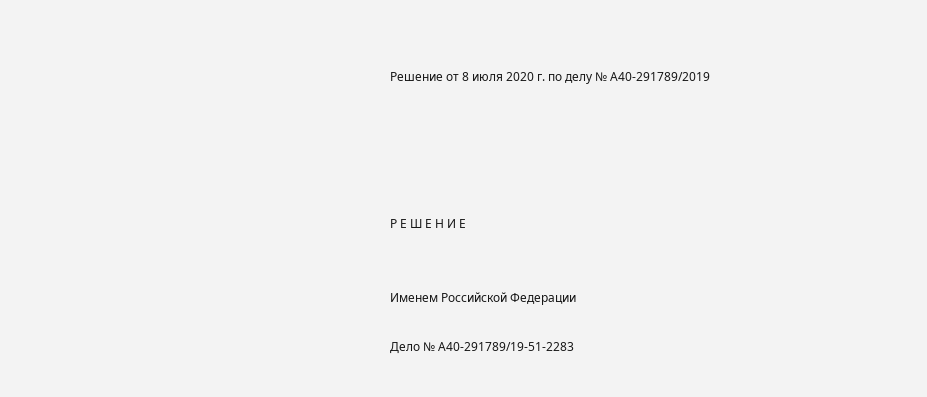Решение от 8 июля 2020 г. по делу № А40-291789/2019





Р Е Ш Е Н И Е


Именем Российской Федерации

Дело № А40-291789/19-51-2283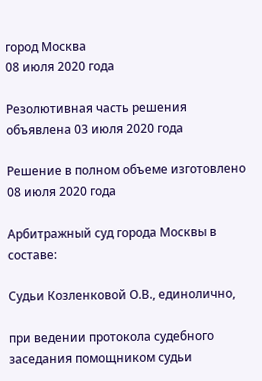город Москва
08 июля 2020 года

Резолютивная часть решения объявлена 03 июля 2020 года

Решение в полном объеме изготовлено 08 июля 2020 года

Арбитражный суд города Москвы в составе:

Судьи Козленковой О.В., единолично,

при ведении протокола судебного заседания помощником судьи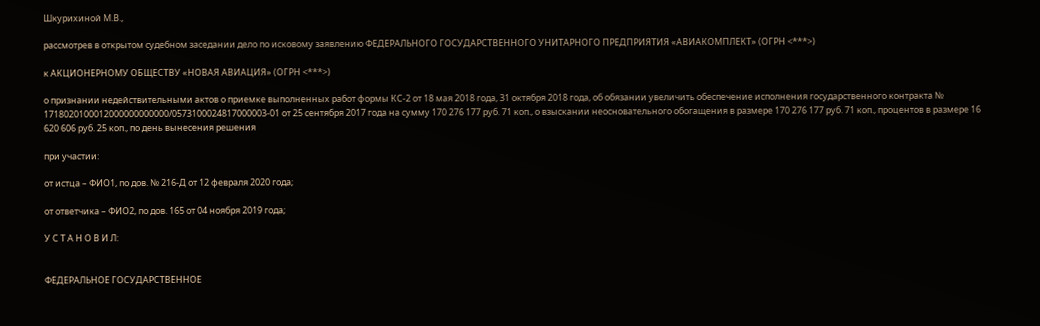Шкурихиной М.В.,

рассмотрев в открытом судебном заседании дело по исковому заявлению ФЕДЕРАЛЬНОГО ГОСУДАРСТВЕННОГО УНИТАРНОГО ПРЕДПРИЯТИЯ «АВИАКОМПЛЕКТ» (ОГРН <***>)

к АКЦИОНЕРНОМУ ОБЩЕСТВУ «НОВАЯ АВИАЦИЯ» (ОГРН <***>)

о признании недействительными актов о приемке выполненных работ формы КС-2 от 18 мая 2018 года, 31 октября 2018 года, об обязании увеличить обеспечение исполнения государственного контракта № 1718020100012000000000000/0573100024817000003-01 от 25 сентября 2017 года на сумму 170 276 177 руб. 71 коп., о взыскании неосновательного обогащения в размере 170 276 177 руб. 71 коп., процентов в размере 16 620 606 руб. 25 коп., по день вынесения решения

при участии:

от истца – ФИО1, по дов. № 216-Д от 12 февраля 2020 года;

от ответчика – ФИО2, по дов. 165 от 04 ноября 2019 года;

У С Т А Н О В И Л:


ФЕДЕРАЛЬНОЕ ГОСУДАРСТВЕННОЕ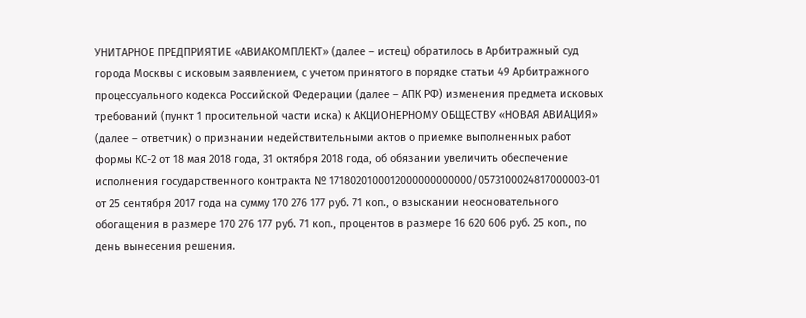УНИТАРНОЕ ПРЕДПРИЯТИЕ «АВИАКОМПЛЕКТ» (далее – истец) обратилось в Арбитражный суд города Москвы с исковым заявлением, с учетом принятого в порядке статьи 49 Арбитражного процессуального кодекса Российской Федерации (далее – АПК РФ) изменения предмета исковых требований (пункт 1 просительной части иска) к АКЦИОНЕРНОМУ ОБЩЕСТВУ «НОВАЯ АВИАЦИЯ» (далее – ответчик) о признании недействительными актов о приемке выполненных работ формы КС-2 от 18 мая 2018 года, 31 октября 2018 года, об обязании увеличить обеспечение исполнения государственного контракта № 1718020100012000000000000/0573100024817000003-01 от 25 сентября 2017 года на сумму 170 276 177 руб. 71 коп., о взыскании неосновательного обогащения в размере 170 276 177 руб. 71 коп., процентов в размере 16 620 606 руб. 25 коп., по день вынесения решения.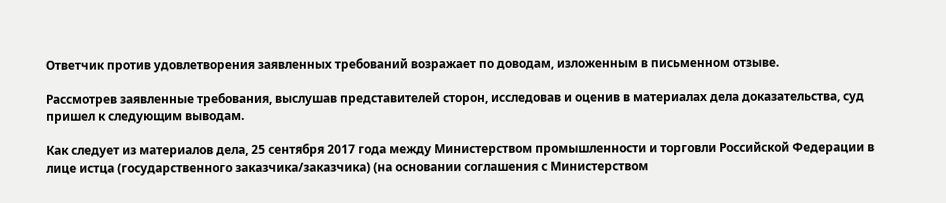Ответчик против удовлетворения заявленных требований возражает по доводам, изложенным в письменном отзыве.

Рассмотрев заявленные требования, выслушав представителей сторон, исследовав и оценив в материалах дела доказательства, суд пришел к следующим выводам.

Как следует из материалов дела, 25 сентября 2017 года между Министерством промышленности и торговли Российской Федерации в лице истца (государственного заказчика/заказчика) (на основании соглашения с Министерством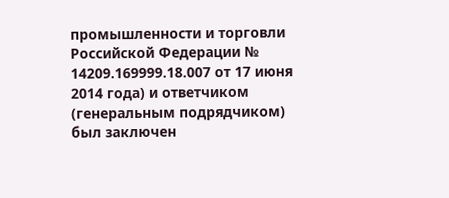промышленности и торговли Российской Федерации № 14209.169999.18.007 от 17 июня 2014 года) и ответчиком (генеральным подрядчиком) был заключен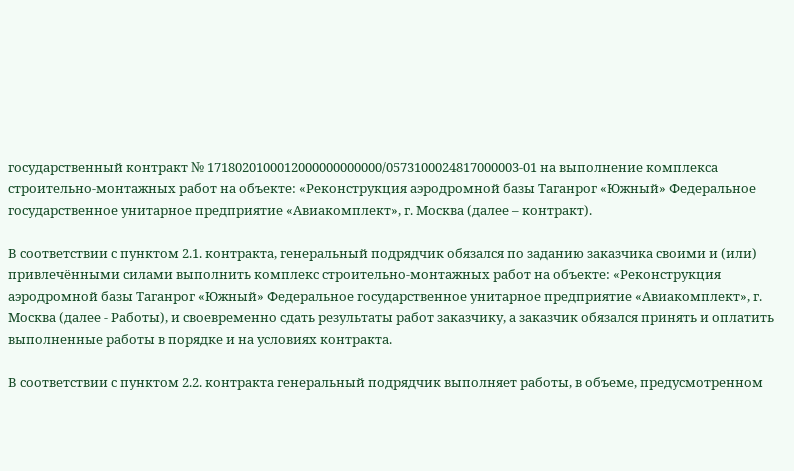государственный контракт № 1718020100012000000000000/0573100024817000003-01 на выполнение комплекса строительно-монтажных работ на объекте: «Реконструкция аэродромной базы Таганрог «Южный» Федеральное государственное унитарное предприятие «Авиакомплект», г. Москва (далее – контракт).

В соответствии с пунктом 2.1. контракта, генеральный подрядчик обязался по заданию заказчика своими и (или) привлечёнными силами выполнить комплекс строительно-монтажных работ на объекте: «Реконструкция аэродромной базы Таганрог «Южный» Федеральное государственное унитарное предприятие «Авиакомплект», г. Москва (далее - Работы), и своевременно сдать результаты работ заказчику, а заказчик обязался принять и оплатить выполненные работы в порядке и на условиях контракта.

В соответствии с пунктом 2.2. контракта генеральный подрядчик выполняет работы, в объеме, предусмотренном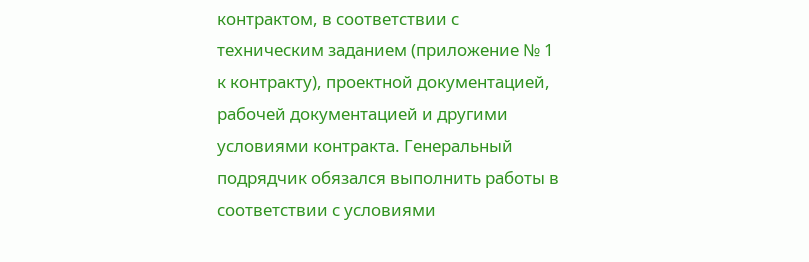контрактом, в соответствии с техническим заданием (приложение № 1 к контракту), проектной документацией, рабочей документацией и другими условиями контракта. Генеральный подрядчик обязался выполнить работы в соответствии с условиями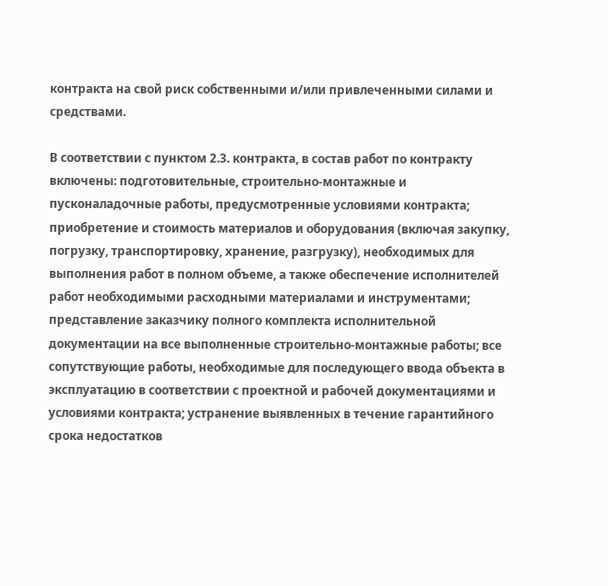контракта на свой риск собственными и/или привлеченными силами и средствами.

В соответствии с пунктом 2.3. контракта, в состав работ по контракту включены: подготовительные, строительно-монтажные и пусконаладочные работы, предусмотренные условиями контракта; приобретение и стоимость материалов и оборудования (включая закупку, погрузку, транспортировку, хранение, разгрузку), необходимых для выполнения работ в полном объеме, а также обеспечение исполнителей работ необходимыми расходными материалами и инструментами; представление заказчику полного комплекта исполнительной документации на все выполненные строительно-монтажные работы; все сопутствующие работы, необходимые для последующего ввода объекта в эксплуатацию в соответствии с проектной и рабочей документациями и условиями контракта; устранение выявленных в течение гарантийного срока недостатков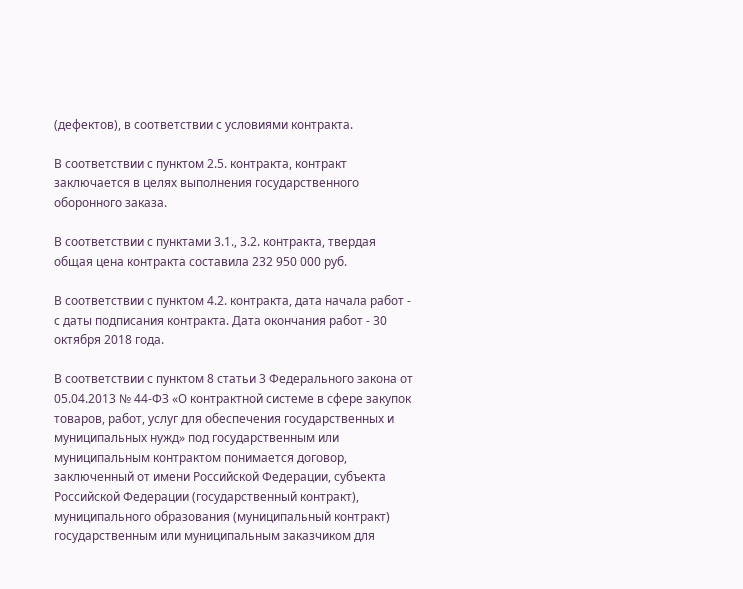(дефектов), в соответствии с условиями контракта.

В соответствии с пунктом 2.5. контракта, контракт заключается в целях выполнения государственного оборонного заказа.

В соответствии с пунктами 3.1., 3.2. контракта, твердая общая цена контракта составила 232 950 000 руб.

В соответствии с пунктом 4.2. контракта, дата начала работ - с даты подписания контракта. Дата окончания работ - 30 октября 2018 года.

В соответствии с пунктом 8 статьи 3 Федерального закона от 05.04.2013 № 44-ФЗ «О контрактной системе в сфере закупок товаров, работ, услуг для обеспечения государственных и муниципальных нужд» под государственным или муниципальным контрактом понимается договор, заключенный от имени Российской Федерации, субъекта Российской Федерации (государственный контракт), муниципального образования (муниципальный контракт) государственным или муниципальным заказчиком для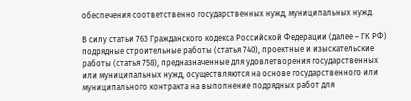обеспечения соответственно государственных нужд, муниципальных нужд.

В силу статьи 763 Гражданского кодекса Российской Федерации (далее – ГК РФ) подрядные строительные работы (статья 740), проектные и изыскательские работы (статья 758), предназначенные для удовлетворения государственных или муниципальных нужд, осуществляются на основе государственного или муниципального контракта на выполнение подрядных работ для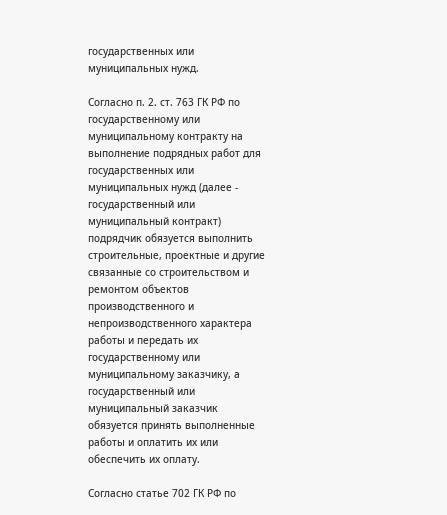государственных или муниципальных нужд.

Согласно п. 2. ст. 763 ГК РФ по государственному или муниципальному контракту на выполнение подрядных работ для государственных или муниципальных нужд (далее - государственный или муниципальный контракт) подрядчик обязуется выполнить строительные, проектные и другие связанные со строительством и ремонтом объектов производственного и непроизводственного характера работы и передать их государственному или муниципальному заказчику, а государственный или муниципальный заказчик обязуется принять выполненные работы и оплатить их или обеспечить их оплату.

Согласно статье 702 ГК РФ по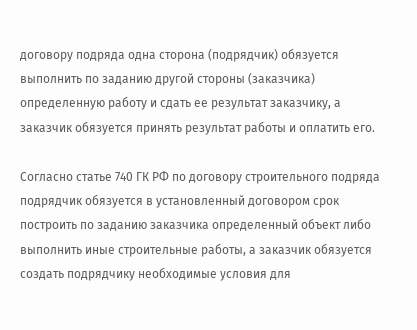договору подряда одна сторона (подрядчик) обязуется выполнить по заданию другой стороны (заказчика) определенную работу и сдать ее результат заказчику, а заказчик обязуется принять результат работы и оплатить его.

Согласно статье 740 ГК РФ по договору строительного подряда подрядчик обязуется в установленный договором срок построить по заданию заказчика определенный объект либо выполнить иные строительные работы, а заказчик обязуется создать подрядчику необходимые условия для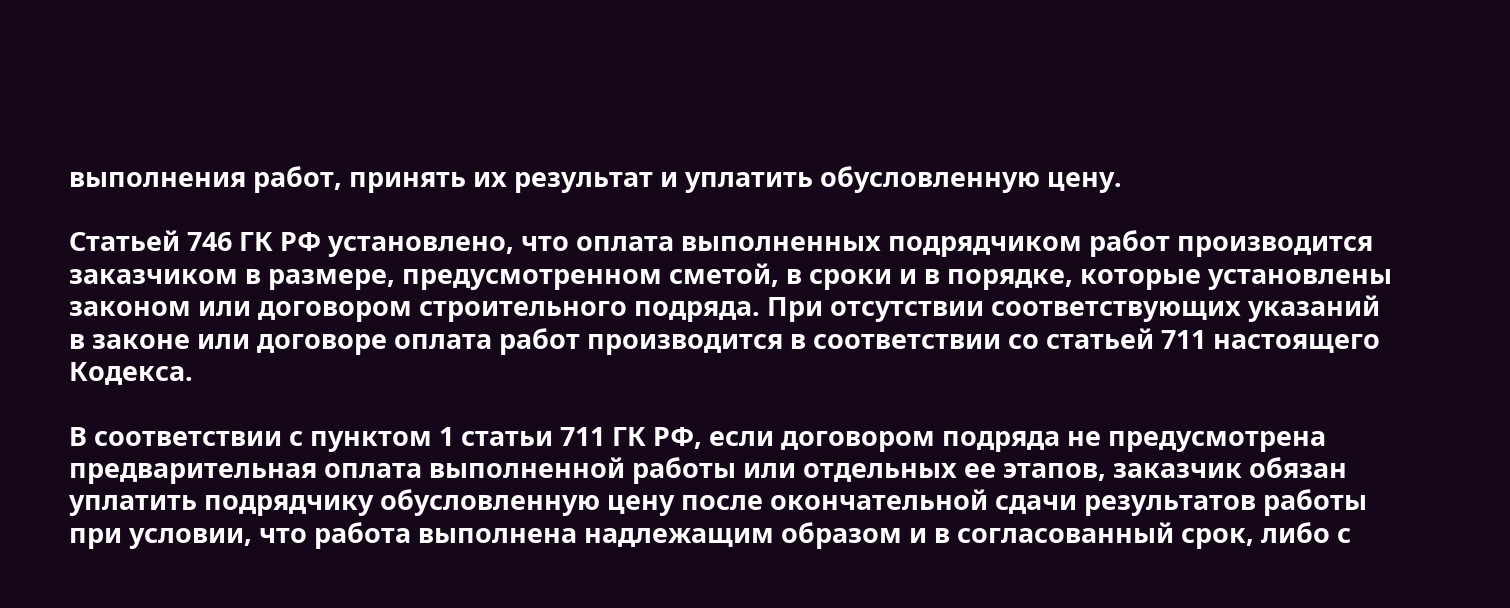выполнения работ, принять их результат и уплатить обусловленную цену.

Статьей 746 ГК РФ установлено, что оплата выполненных подрядчиком работ производится заказчиком в размере, предусмотренном сметой, в сроки и в порядке, которые установлены законом или договором строительного подряда. При отсутствии соответствующих указаний в законе или договоре оплата работ производится в соответствии со статьей 711 настоящего Кодекса.

В соответствии с пунктом 1 статьи 711 ГК РФ, если договором подряда не предусмотрена предварительная оплата выполненной работы или отдельных ее этапов, заказчик обязан уплатить подрядчику обусловленную цену после окончательной сдачи результатов работы при условии, что работа выполнена надлежащим образом и в согласованный срок, либо с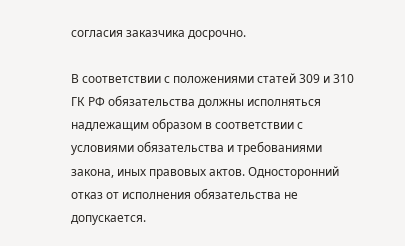согласия заказчика досрочно.

В соответствии с положениями статей 309 и 310 ГК РФ обязательства должны исполняться надлежащим образом в соответствии с условиями обязательства и требованиями закона, иных правовых актов. Односторонний отказ от исполнения обязательства не допускается.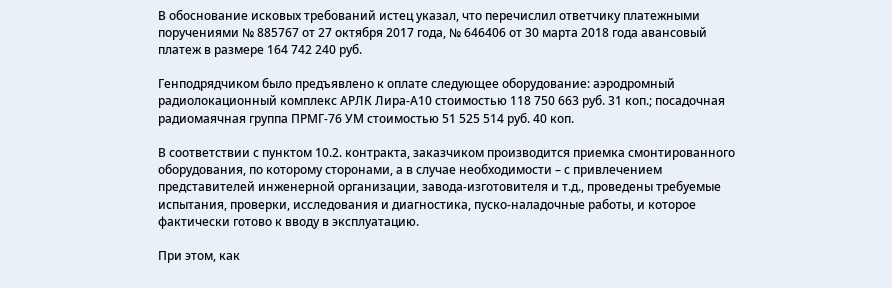В обоснование исковых требований истец указал, что перечислил ответчику платежными поручениями № 885767 от 27 октября 2017 года, № 646406 от 30 марта 2018 года авансовый платеж в размере 164 742 240 руб.

Генподрядчиком было предъявлено к оплате следующее оборудование: аэродромный радиолокационный комплекс АРЛК Лира-А10 стоимостью 118 750 663 руб. 31 коп.; посадочная радиомаячная группа ПРМГ-76 УМ стоимостью 51 525 514 руб. 40 коп.

В соответствии с пунктом 10.2. контракта, заказчиком производится приемка смонтированного оборудования, по которому сторонами, а в случае необходимости – с привлечением представителей инженерной организации, завода-изготовителя и т.д., проведены требуемые испытания, проверки, исследования и диагностика, пуско-наладочные работы, и которое фактически готово к вводу в эксплуатацию.

При этом, как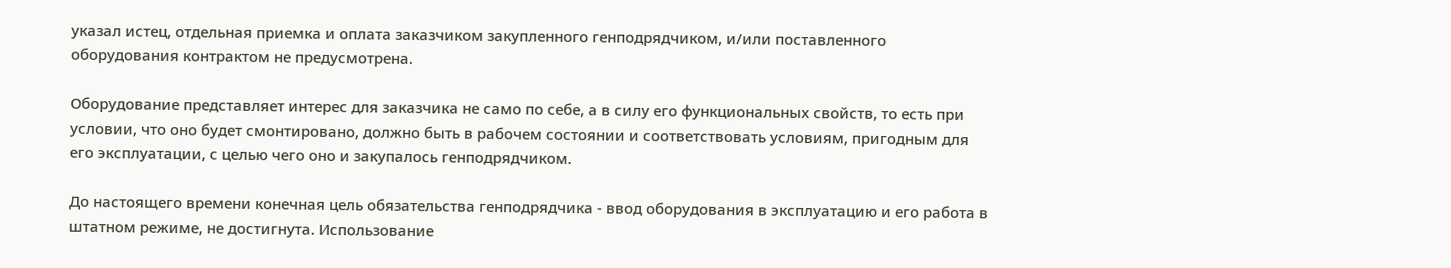указал истец, отдельная приемка и оплата заказчиком закупленного генподрядчиком, и/или поставленного оборудования контрактом не предусмотрена.

Оборудование представляет интерес для заказчика не само по себе, а в силу его функциональных свойств, то есть при условии, что оно будет смонтировано, должно быть в рабочем состоянии и соответствовать условиям, пригодным для его эксплуатации, с целью чего оно и закупалось генподрядчиком.

До настоящего времени конечная цель обязательства генподрядчика - ввод оборудования в эксплуатацию и его работа в штатном режиме, не достигнута. Использование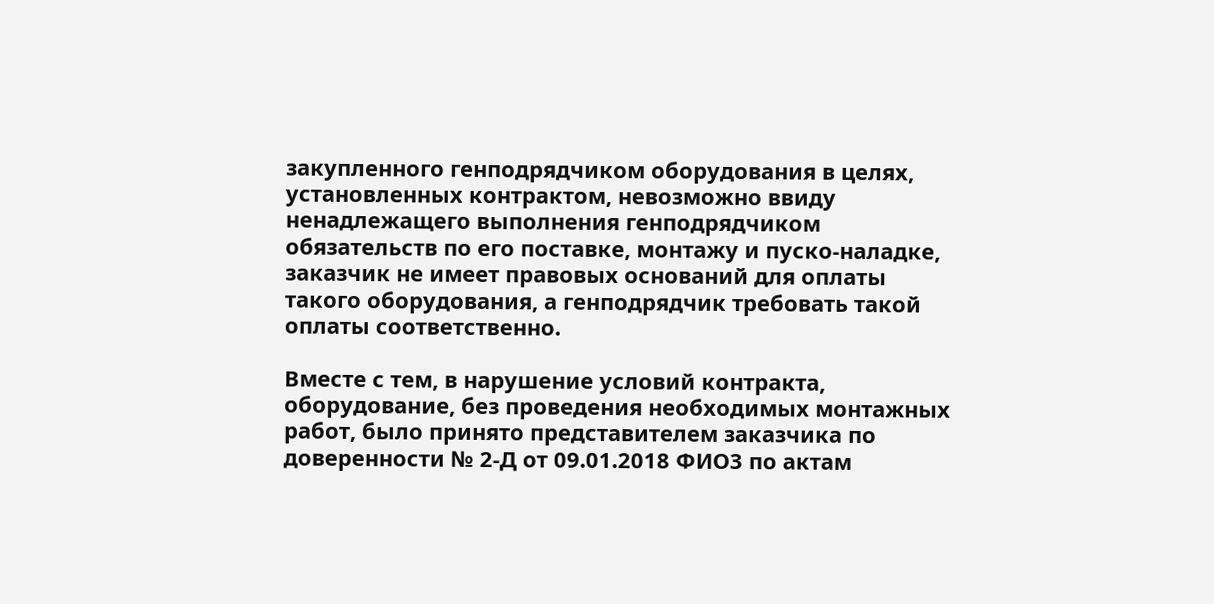закупленного генподрядчиком оборудования в целях, установленных контрактом, невозможно ввиду ненадлежащего выполнения генподрядчиком обязательств по его поставке, монтажу и пуско-наладке, заказчик не имеет правовых оснований для оплаты такого оборудования, а генподрядчик требовать такой оплаты соответственно.

Вместе с тем, в нарушение условий контракта, оборудование, без проведения необходимых монтажных работ, было принято представителем заказчика по доверенности № 2-Д от 09.01.2018 ФИО3 по актам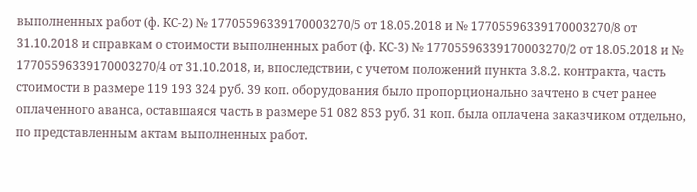выполненных работ (ф. КС-2) № 17705596339170003270/5 от 18.05.2018 и № 17705596339170003270/8 от 31.10.2018 и справкам о стоимости выполненных работ (ф. КС-3) № 17705596339170003270/2 от 18.05.2018 и № 17705596339170003270/4 от 31.10.2018, и, впоследствии, с учетом положений пункта 3.8.2. контракта, часть стоимости в размере 119 193 324 руб. 39 коп. оборудования было пропорционально зачтено в счет ранее оплаченного аванса, оставшаяся часть в размере 51 082 853 руб. 31 коп. была оплачена заказчиком отдельно, по представленным актам выполненных работ.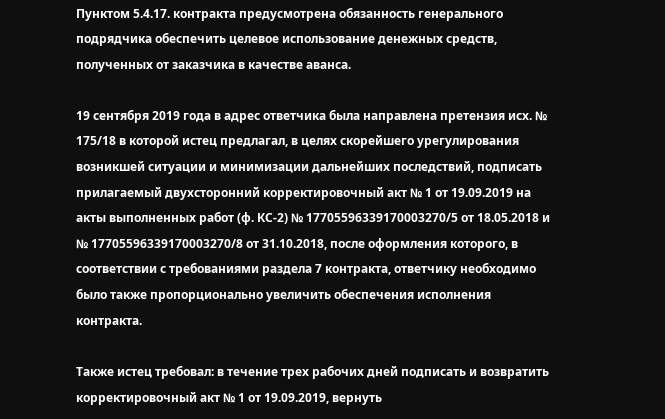Пунктом 5.4.17. контракта предусмотрена обязанность генерального подрядчика обеспечить целевое использование денежных средств, полученных от заказчика в качестве аванса.

19 сентября 2019 года в адрес ответчика была направлена претензия исх. № 175/18 в которой истец предлагал, в целях скорейшего урегулирования возникшей ситуации и минимизации дальнейших последствий, подписать прилагаемый двухсторонний корректировочный акт № 1 от 19.09.2019 на акты выполненных работ (ф. КС-2) № 17705596339170003270/5 от 18.05.2018 и № 17705596339170003270/8 от 31.10.2018, после оформления которого, в соответствии с требованиями раздела 7 контракта, ответчику необходимо было также пропорционально увеличить обеспечения исполнения контракта.

Также истец требовал: в течение трех рабочих дней подписать и возвратить корректировочный акт № 1 от 19.09.2019, вернуть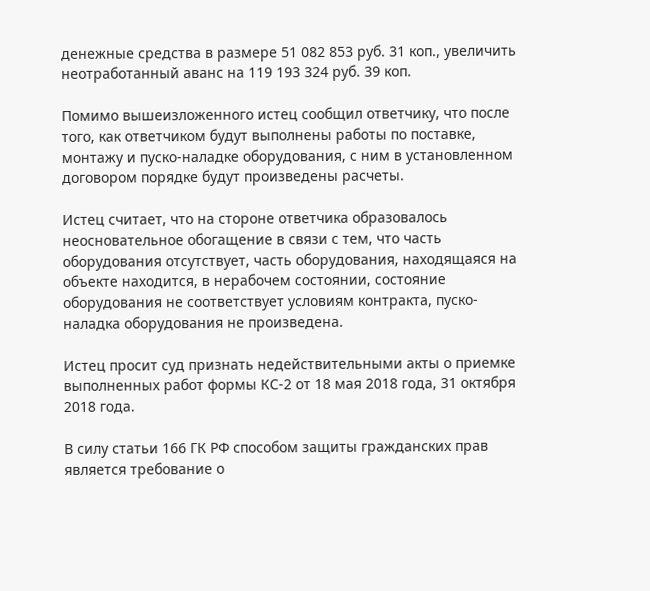денежные средства в размере 51 082 853 руб. 31 коп., увеличить неотработанный аванс на 119 193 324 руб. 39 коп.

Помимо вышеизложенного истец сообщил ответчику, что после того, как ответчиком будут выполнены работы по поставке, монтажу и пуско-наладке оборудования, с ним в установленном договором порядке будут произведены расчеты.

Истец считает, что на стороне ответчика образовалось неосновательное обогащение в связи с тем, что часть оборудования отсутствует, часть оборудования, находящаяся на объекте находится, в нерабочем состоянии, состояние оборудования не соответствует условиям контракта, пуско-наладка оборудования не произведена.

Истец просит суд признать недействительными акты о приемке выполненных работ формы КС-2 от 18 мая 2018 года, 31 октября 2018 года.

В силу статьи 166 ГК РФ способом защиты гражданских прав является требование о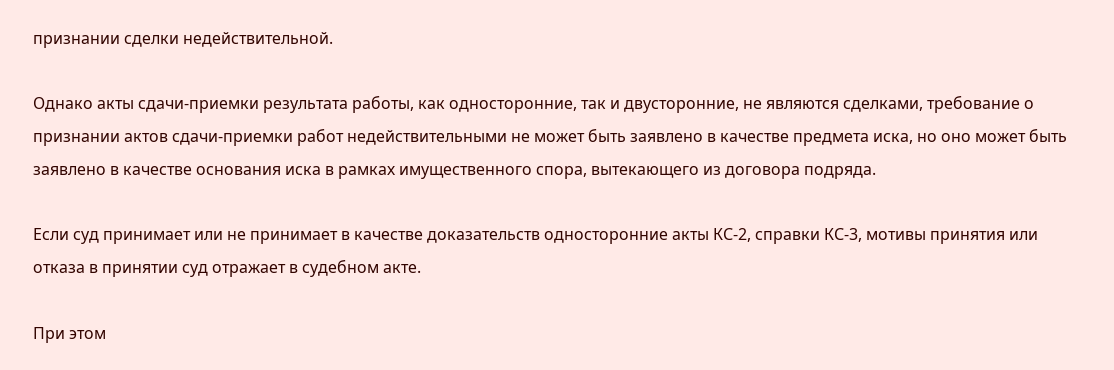признании сделки недействительной.

Однако акты сдачи-приемки результата работы, как односторонние, так и двусторонние, не являются сделками, требование о признании актов сдачи-приемки работ недействительными не может быть заявлено в качестве предмета иска, но оно может быть заявлено в качестве основания иска в рамках имущественного спора, вытекающего из договора подряда.

Если суд принимает или не принимает в качестве доказательств односторонние акты КС-2, справки КС-3, мотивы принятия или отказа в принятии суд отражает в судебном акте.

При этом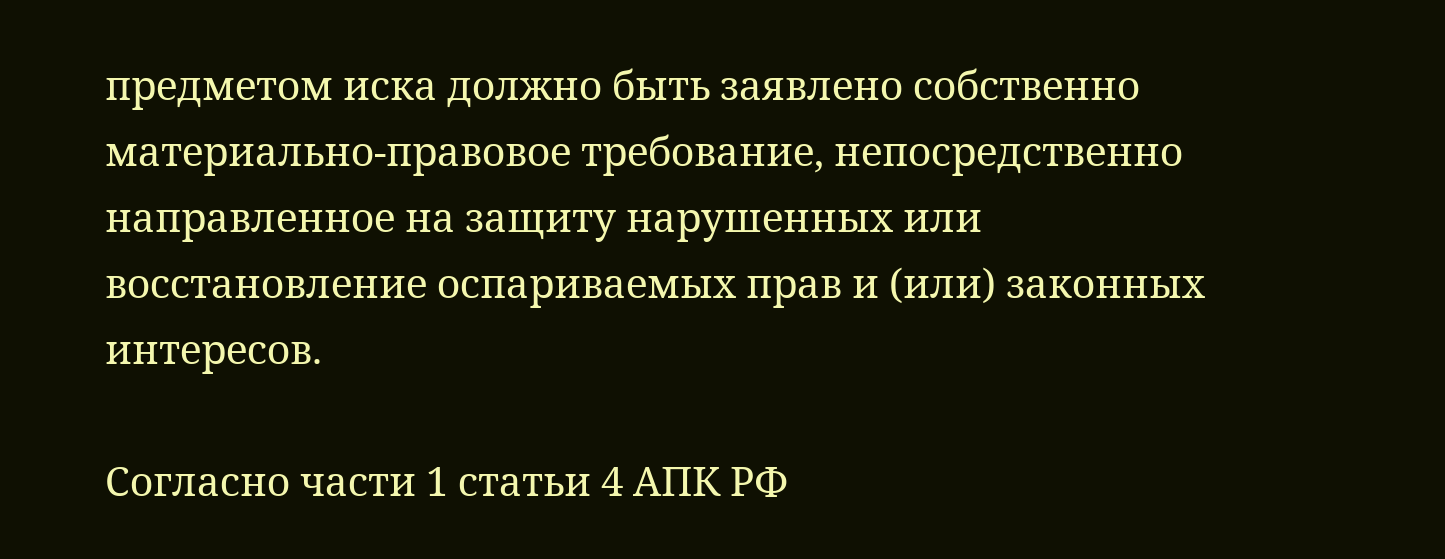предметом иска должно быть заявлено собственно материально-правовое требование, непосредственно направленное на защиту нарушенных или восстановление оспариваемых прав и (или) законных интересов.

Согласно части 1 статьи 4 АПК РФ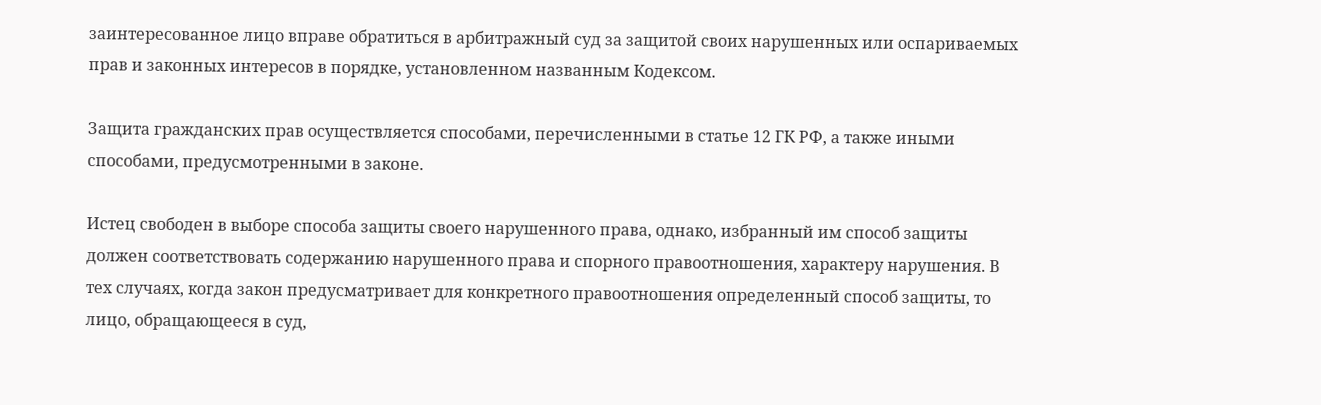заинтересованное лицо вправе обратиться в арбитражный суд за защитой своих нарушенных или оспариваемых прав и законных интересов в порядке, установленном названным Кодексом.

Защита гражданских прав осуществляется способами, перечисленными в статье 12 ГК РФ, а также иными способами, предусмотренными в законе.

Истец свободен в выборе способа защиты своего нарушенного права, однако, избранный им способ защиты должен соответствовать содержанию нарушенного права и спорного правоотношения, характеру нарушения. В тех случаях, когда закон предусматривает для конкретного правоотношения определенный способ защиты, то лицо, обращающееся в суд,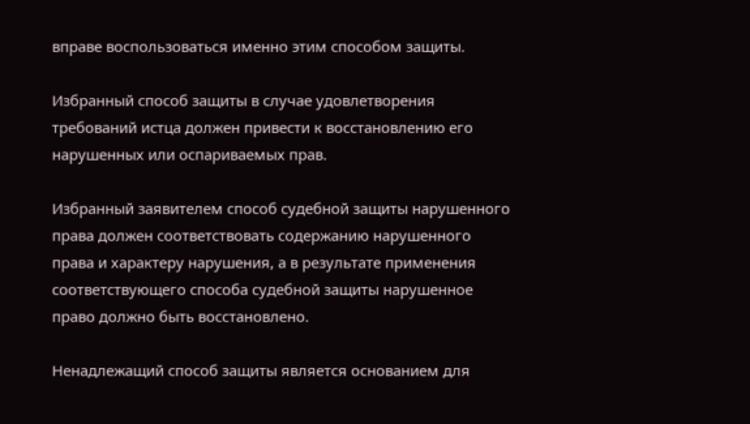вправе воспользоваться именно этим способом защиты.

Избранный способ защиты в случае удовлетворения требований истца должен привести к восстановлению его нарушенных или оспариваемых прав.

Избранный заявителем способ судебной защиты нарушенного права должен соответствовать содержанию нарушенного права и характеру нарушения, а в результате применения соответствующего способа судебной защиты нарушенное право должно быть восстановлено.

Ненадлежащий способ защиты является основанием для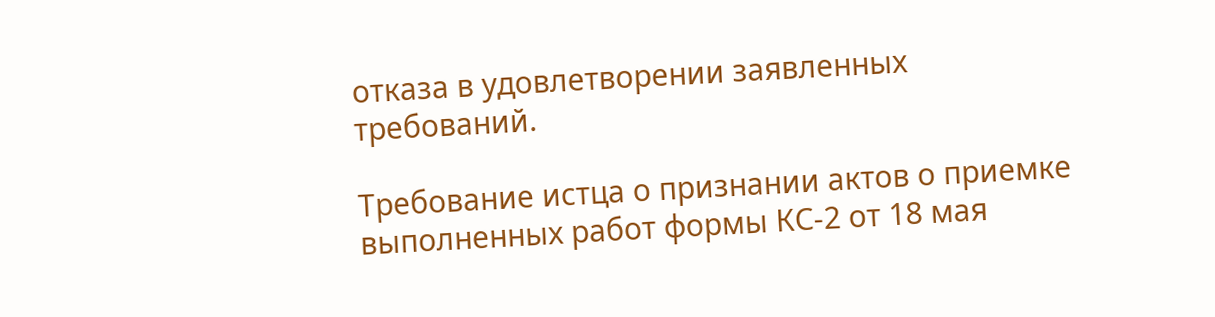отказа в удовлетворении заявленных требований.

Требование истца о признании актов о приемке выполненных работ формы КС-2 от 18 мая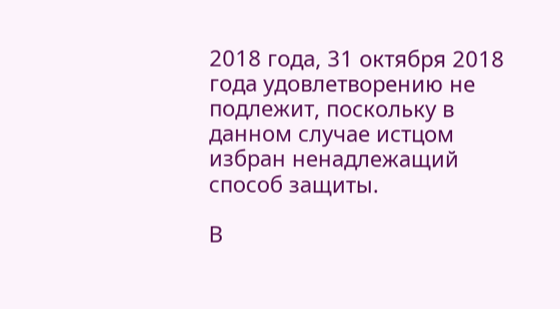2018 года, 31 октября 2018 года удовлетворению не подлежит, поскольку в данном случае истцом избран ненадлежащий способ защиты.

В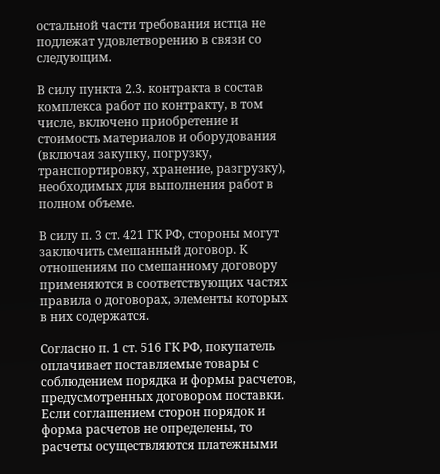остальной части требования истца не подлежат удовлетворению в связи со следующим.

В силу пункта 2.3. контракта в состав комплекса работ по контракту, в том числе, включено приобретение и стоимость материалов и оборудования (включая закупку, погрузку, транспортировку, хранение, разгрузку), необходимых для выполнения работ в полном объеме.

В силу п. 3 ст. 421 ГК РФ, стороны могут заключить смешанный договор. К отношениям по смешанному договору применяются в соответствующих частях правила о договорах, элементы которых в них содержатся.

Согласно п. 1 ст. 516 ГК РФ, покупатель оплачивает поставляемые товары с соблюдением порядка и формы расчетов, предусмотренных договором поставки. Если соглашением сторон порядок и форма расчетов не определены, то расчеты осуществляются платежными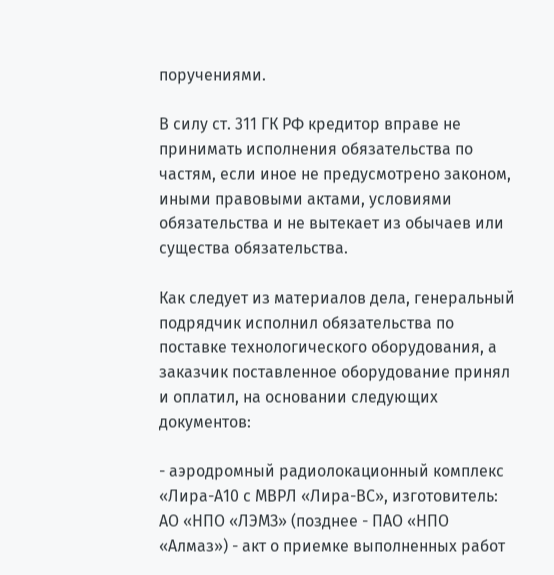поручениями.

В силу ст. 311 ГК РФ кредитор вправе не принимать исполнения обязательства по частям, если иное не предусмотрено законом, иными правовыми актами, условиями обязательства и не вытекает из обычаев или существа обязательства.

Как следует из материалов дела, генеральный подрядчик исполнил обязательства по поставке технологического оборудования, а заказчик поставленное оборудование принял и оплатил, на основании следующих документов:

- аэродромный радиолокационный комплекс «Лира-А10 с МВРЛ «Лира-ВС», изготовитель: АО «НПО «ЛЭМЗ» (позднее - ПАО «НПО «Алмаз») - акт о приемке выполненных работ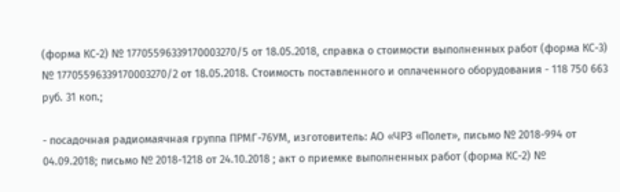(форма КС-2) № 17705596339170003270/5 от 18.05.2018, справка о стоимости выполненных работ (форма КС-3) № 17705596339170003270/2 от 18.05.2018. Стоимость поставленного и оплаченного оборудования - 118 750 663 руб. 31 коп.;

- посадочная радиомаячная группа ПРМГ-76УМ, изготовитель: АО «ЧРЗ «Полет», письмо № 2018-994 от 04.09.2018; письмо № 2018-1218 от 24.10.2018 ; акт о приемке выполненных работ (форма КС-2) №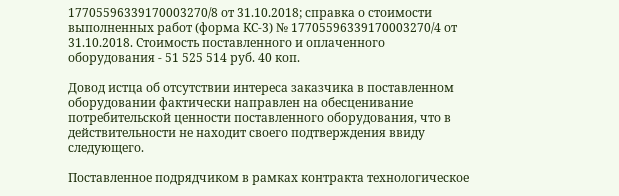17705596339170003270/8 от 31.10.2018; справка о стоимости выполненных работ (форма КС-3) № 17705596339170003270/4 от 31.10.2018. Стоимость поставленного и оплаченного оборудования - 51 525 514 руб. 40 коп.

Довод истца об отсутствии интереса заказчика в поставленном оборудовании фактически направлен на обесценивание потребительской ценности поставленного оборудования, что в действительности не находит своего подтверждения ввиду следующего.

Поставленное подрядчиком в рамках контракта технологическое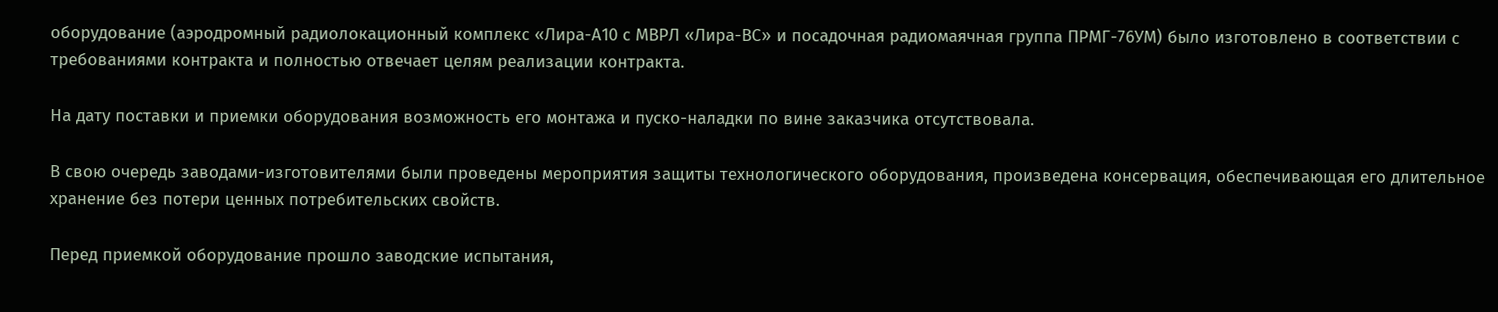оборудование (аэродромный радиолокационный комплекс «Лира-А10 с МВРЛ «Лира-ВС» и посадочная радиомаячная группа ПРМГ-76УМ) было изготовлено в соответствии с требованиями контракта и полностью отвечает целям реализации контракта.

На дату поставки и приемки оборудования возможность его монтажа и пуско-наладки по вине заказчика отсутствовала.

В свою очередь заводами-изготовителями были проведены мероприятия защиты технологического оборудования, произведена консервация, обеспечивающая его длительное хранение без потери ценных потребительских свойств.

Перед приемкой оборудование прошло заводские испытания,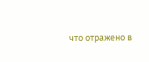что отражено в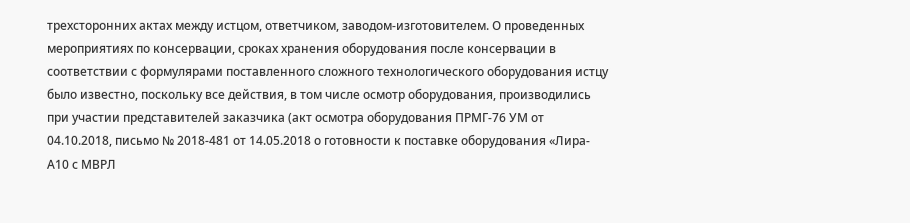трехсторонних актах между истцом, ответчиком, заводом-изготовителем. О проведенных мероприятиях по консервации, сроках хранения оборудования после консервации в соответствии с формулярами поставленного сложного технологического оборудования истцу было известно, поскольку все действия, в том числе осмотр оборудования, производились при участии представителей заказчика (акт осмотра оборудования ПРМГ-76 УМ от 04.10.2018, письмо № 2018-481 от 14.05.2018 о готовности к поставке оборудования «Лира-А10 с МВРЛ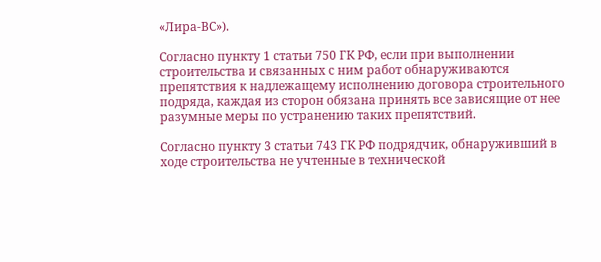«Лира-ВС»).

Согласно пункту 1 статьи 750 ГК РФ, если при выполнении строительства и связанных с ним работ обнаруживаются препятствия к надлежащему исполнению договора строительного подряда, каждая из сторон обязана принять все зависящие от нее разумные меры по устранению таких препятствий.

Согласно пункту 3 статьи 743 ГК РФ подрядчик, обнаруживший в ходе строительства не учтенные в технической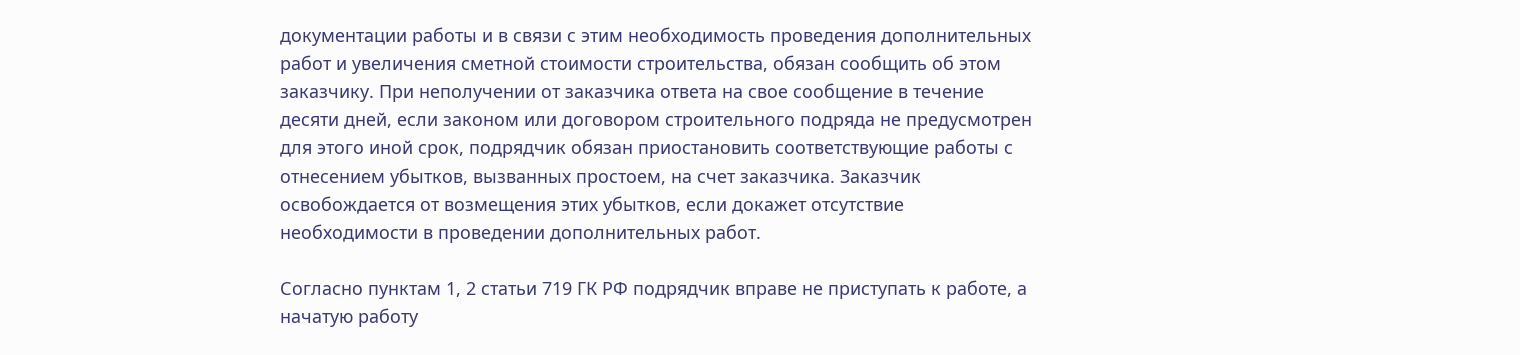документации работы и в связи с этим необходимость проведения дополнительных работ и увеличения сметной стоимости строительства, обязан сообщить об этом заказчику. При неполучении от заказчика ответа на свое сообщение в течение десяти дней, если законом или договором строительного подряда не предусмотрен для этого иной срок, подрядчик обязан приостановить соответствующие работы с отнесением убытков, вызванных простоем, на счет заказчика. Заказчик освобождается от возмещения этих убытков, если докажет отсутствие необходимости в проведении дополнительных работ.

Согласно пунктам 1, 2 статьи 719 ГК РФ подрядчик вправе не приступать к работе, а начатую работу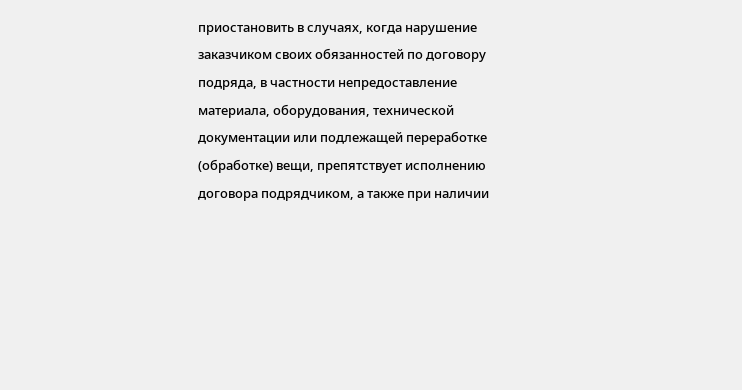приостановить в случаях, когда нарушение заказчиком своих обязанностей по договору подряда, в частности непредоставление материала, оборудования, технической документации или подлежащей переработке (обработке) вещи, препятствует исполнению договора подрядчиком, а также при наличии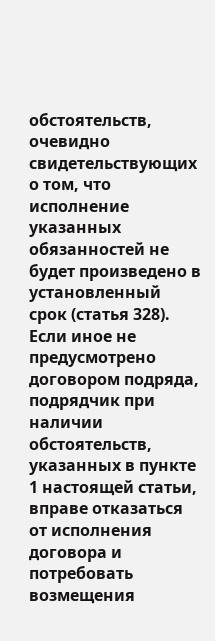обстоятельств, очевидно свидетельствующих о том, что исполнение указанных обязанностей не будет произведено в установленный срок (статья 328). Если иное не предусмотрено договором подряда, подрядчик при наличии обстоятельств, указанных в пункте 1 настоящей статьи, вправе отказаться от исполнения договора и потребовать возмещения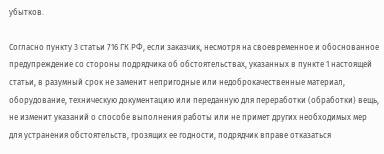убытков.

Согласно пункту 3 статьи 716 ГК РФ, если заказчик, несмотря на своевременное и обоснованное предупреждение со стороны подрядчика об обстоятельствах, указанных в пункте 1 настоящей статьи, в разумный срок не заменит непригодные или недоброкачественные материал, оборудование, техническую документацию или переданную для переработки (обработки) вещь, не изменит указаний о способе выполнения работы или не примет других необходимых мер для устранения обстоятельств, грозящих ее годности, подрядчик вправе отказаться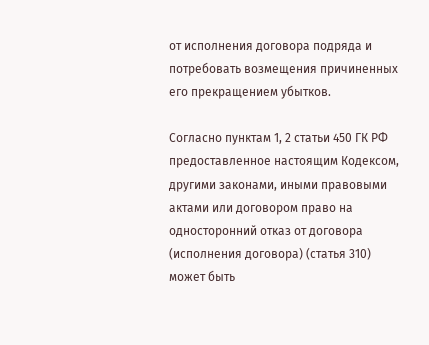от исполнения договора подряда и потребовать возмещения причиненных его прекращением убытков.

Согласно пунктам 1, 2 статьи 450 ГК РФ предоставленное настоящим Кодексом, другими законами, иными правовыми актами или договором право на односторонний отказ от договора (исполнения договора) (статья 310) может быть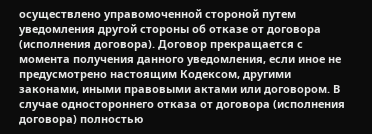осуществлено управомоченной стороной путем уведомления другой стороны об отказе от договора (исполнения договора). Договор прекращается с момента получения данного уведомления, если иное не предусмотрено настоящим Кодексом, другими законами, иными правовыми актами или договором. В случае одностороннего отказа от договора (исполнения договора) полностью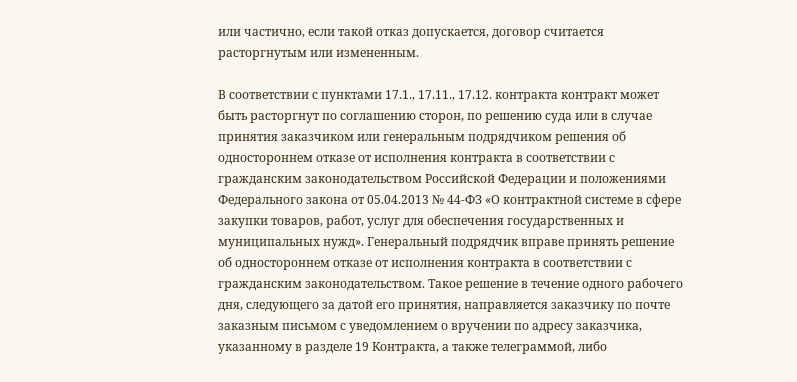или частично, если такой отказ допускается, договор считается расторгнутым или измененным.

В соответствии с пунктами 17.1., 17.11., 17.12. контракта контракт может быть расторгнут по соглашению сторон, по решению суда или в случае принятия заказчиком или генеральным подрядчиком решения об одностороннем отказе от исполнения контракта в соответствии с гражданским законодательством Российской Федерации и положениями Федерального закона от 05.04.2013 № 44-ФЗ «О контрактной системе в сфере закупки товаров, работ, услуг для обеспечения государственных и муниципальных нужд». Генеральный подрядчик вправе принять решение об одностороннем отказе от исполнения контракта в соответствии с гражданским законодательством. Такое решение в течение одного рабочего дня, следующего за датой его принятия, направляется заказчику по почте заказным письмом с уведомлением о вручении по адресу заказчика, указанному в разделе 19 Контракта, а также телеграммой, либо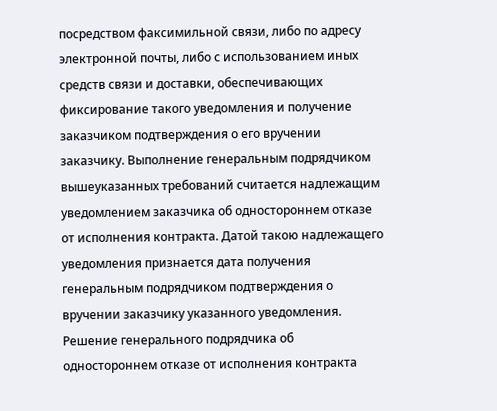посредством факсимильной связи, либо по адресу электронной почты, либо с использованием иных средств связи и доставки, обеспечивающих фиксирование такого уведомления и получение заказчиком подтверждения о его вручении заказчику. Выполнение генеральным подрядчиком вышеуказанных требований считается надлежащим уведомлением заказчика об одностороннем отказе от исполнения контракта. Датой такою надлежащего уведомления признается дата получения генеральным подрядчиком подтверждения о вручении заказчику указанного уведомления. Решение генерального подрядчика об одностороннем отказе от исполнения контракта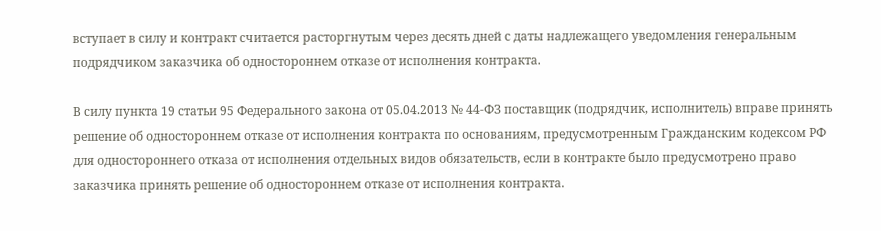вступает в силу и контракт считается расторгнутым через десять дней с даты надлежащего уведомления генеральным подрядчиком заказчика об одностороннем отказе от исполнения контракта.

В силу пункта 19 статьи 95 Федерального закона от 05.04.2013 № 44-ФЗ поставщик (подрядчик, исполнитель) вправе принять решение об одностороннем отказе от исполнения контракта по основаниям, предусмотренным Гражданским кодексом РФ для одностороннего отказа от исполнения отдельных видов обязательств, если в контракте было предусмотрено право заказчика принять решение об одностороннем отказе от исполнения контракта.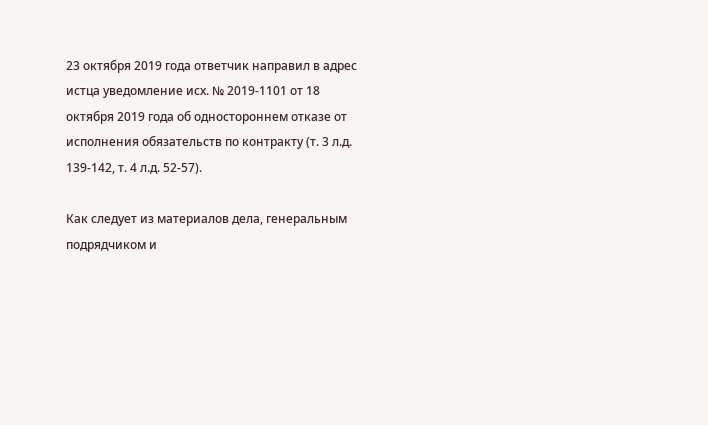23 октября 2019 года ответчик направил в адрес истца уведомление исх. № 2019-1101 от 18 октября 2019 года об одностороннем отказе от исполнения обязательств по контракту (т. 3 л.д. 139-142, т. 4 л.д. 52-57).

Как следует из материалов дела, генеральным подрядчиком и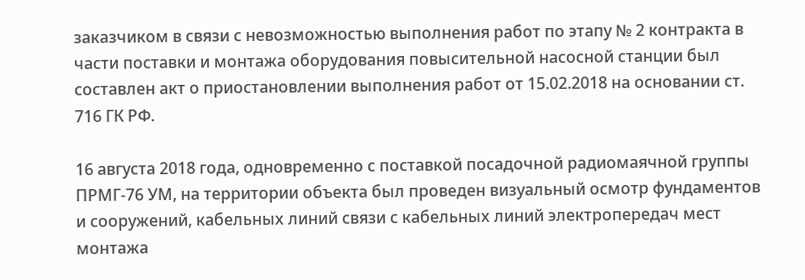заказчиком в связи с невозможностью выполнения работ по этапу № 2 контракта в части поставки и монтажа оборудования повысительной насосной станции был составлен акт о приостановлении выполнения работ от 15.02.2018 на основании ст. 716 ГК РФ.

16 августа 2018 года, одновременно с поставкой посадочной радиомаячной группы ПРМГ-76 УМ, на территории объекта был проведен визуальный осмотр фундаментов и сооружений, кабельных линий связи с кабельных линий электропередач мест монтажа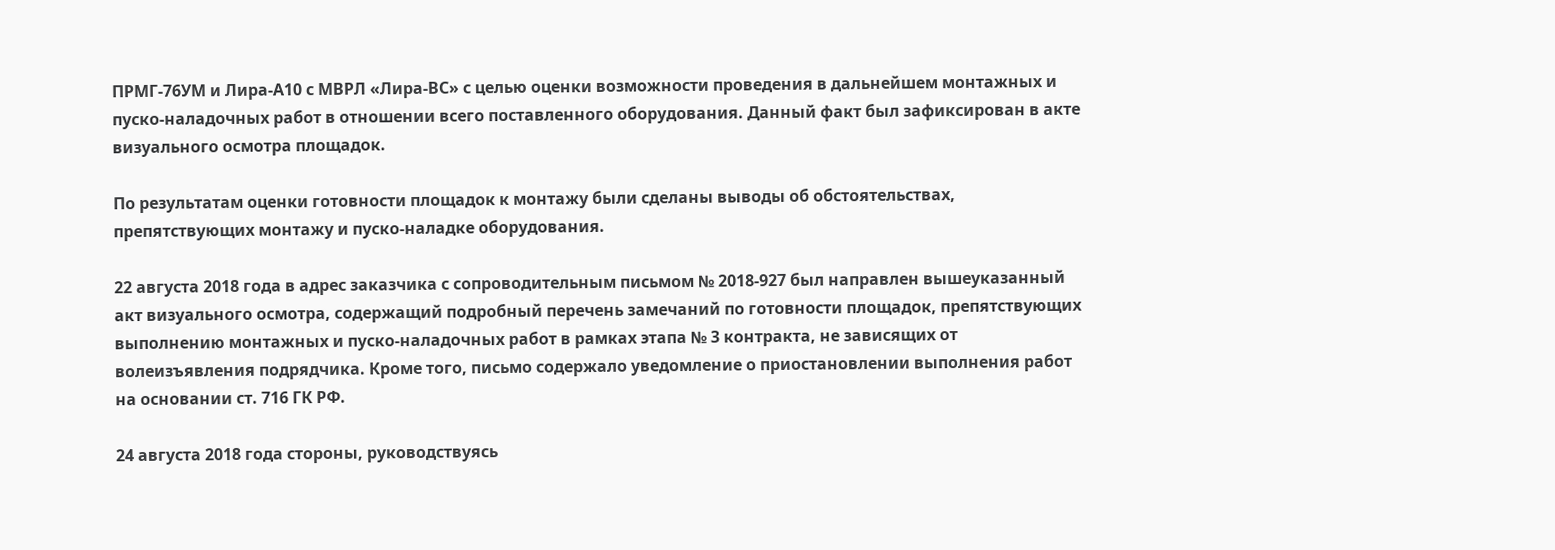ПРМГ-76УМ и Лира-А10 с МВРЛ «Лира-ВС» с целью оценки возможности проведения в дальнейшем монтажных и пуско-наладочных работ в отношении всего поставленного оборудования. Данный факт был зафиксирован в акте визуального осмотра площадок.

По результатам оценки готовности площадок к монтажу были сделаны выводы об обстоятельствах, препятствующих монтажу и пуско-наладке оборудования.

22 августа 2018 года в адрес заказчика с сопроводительным письмом № 2018-927 был направлен вышеуказанный акт визуального осмотра, содержащий подробный перечень замечаний по готовности площадок, препятствующих выполнению монтажных и пуско-наладочных работ в рамках этапа № 3 контракта, не зависящих от волеизъявления подрядчика. Кроме того, письмо содержало уведомление о приостановлении выполнения работ на основании ст. 716 ГК РФ.

24 августа 2018 года стороны, руководствуясь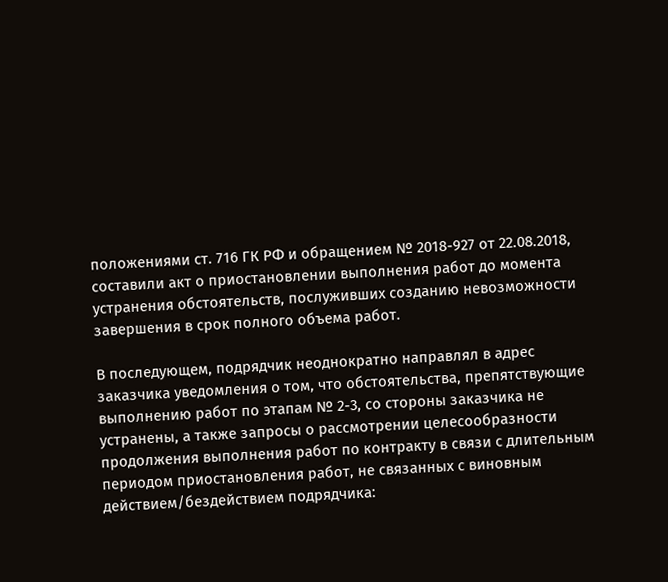положениями ст. 716 ГК РФ и обращением № 2018-927 от 22.08.2018, составили акт о приостановлении выполнения работ до момента устранения обстоятельств, послуживших созданию невозможности завершения в срок полного объема работ.

В последующем, подрядчик неоднократно направлял в адрес заказчика уведомления о том, что обстоятельства, препятствующие выполнению работ по этапам № 2-3, со стороны заказчика не устранены, а также запросы о рассмотрении целесообразности продолжения выполнения работ по контракту в связи с длительным периодом приостановления работ, не связанных с виновным действием/бездействием подрядчика: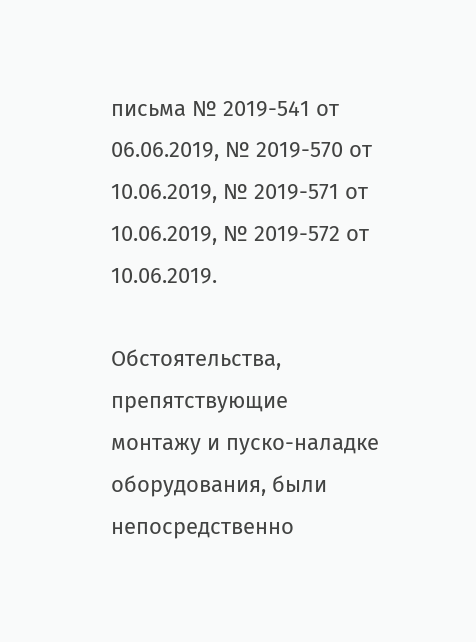письма № 2019-541 от 06.06.2019, № 2019-570 от 10.06.2019, № 2019-571 от 10.06.2019, № 2019-572 от 10.06.2019.

Обстоятельства, препятствующие монтажу и пуско-наладке оборудования, были непосредственно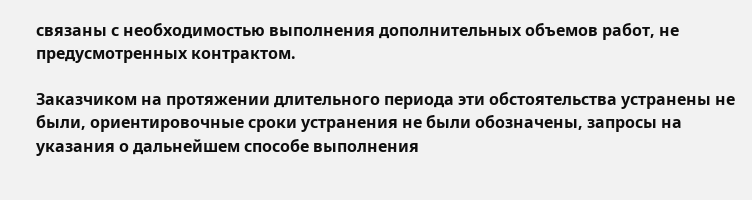связаны с необходимостью выполнения дополнительных объемов работ, не предусмотренных контрактом.

Заказчиком на протяжении длительного периода эти обстоятельства устранены не были, ориентировочные сроки устранения не были обозначены, запросы на указания о дальнейшем способе выполнения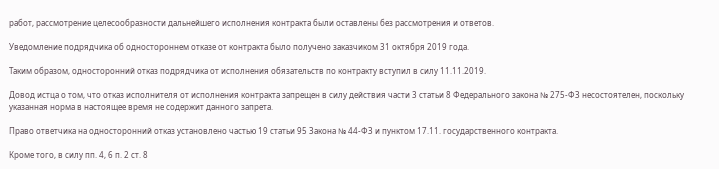работ, рассмотрение целесообразности дальнейшего исполнения контракта были оставлены без рассмотрения и ответов.

Уведомление подрядчика об одностороннем отказе от контракта было получено заказчиком 31 октября 2019 года.

Таким образом, односторонний отказ подрядчика от исполнения обязательств по контракту вступил в силу 11.11.2019.

Довод истца о том, что отказ исполнителя от исполнения контракта запрещен в силу действия части 3 статьи 8 Федерального закона № 275-ФЗ несостоятелен, поскольку указанная норма в настоящее время не содержит данного запрета.

Право ответчика на односторонний отказ установлено частью 19 статьи 95 Закона № 44-ФЗ и пунктом 17.11. государственного контракта.

Кроме того, в силу пп. 4, 6 п. 2 ст. 8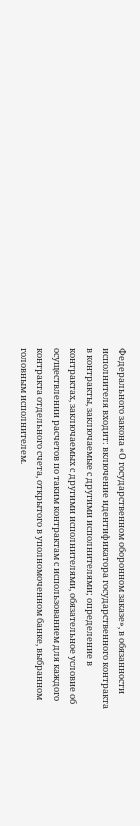Федерального закона «О государственном оборонном заказе», в обязанности исполнителя входит: включение идентификатора государственного контракта в контракты, заключаемые с другими исполнителями; определение в контрактах, заключаемых с другими исполнителями, обязательное условие об осуществлении расчетов по таким контрактам с использованием для каждого контракта отдельного счета, открытого в уполномоченном банке, выбранном головным исполнителем.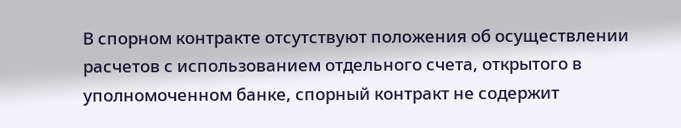В спорном контракте отсутствуют положения об осуществлении расчетов с использованием отдельного счета, открытого в уполномоченном банке, спорный контракт не содержит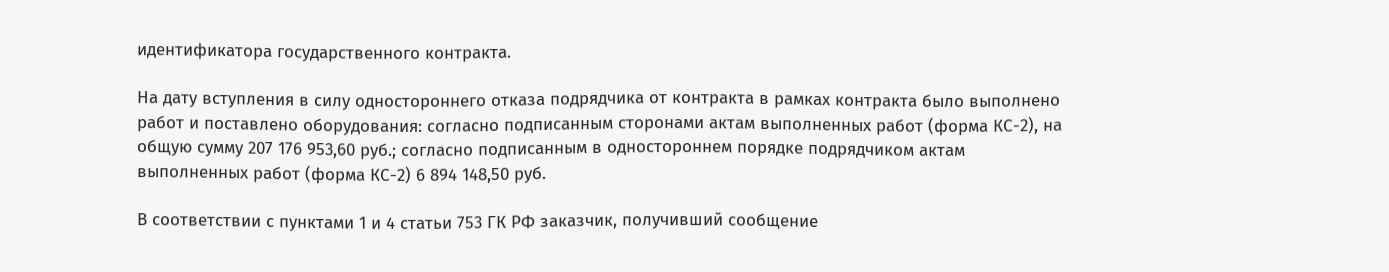идентификатора государственного контракта.

На дату вступления в силу одностороннего отказа подрядчика от контракта в рамках контракта было выполнено работ и поставлено оборудования: согласно подписанным сторонами актам выполненных работ (форма КС-2), на общую сумму 207 176 953,60 руб.; согласно подписанным в одностороннем порядке подрядчиком актам выполненных работ (форма КС-2) 6 894 148,50 руб.

В соответствии с пунктами 1 и 4 статьи 753 ГК РФ заказчик, получивший сообщение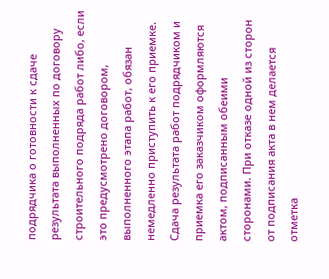подрядчика о готовности к сдаче результата выполненных по договору строительного подряда работ либо, если это предусмотрено договором, выполненного этапа работ, обязан немедленно приступить к его приемке. Сдача результата работ подрядчиком и приемка его заказчиком оформляются актом, подписанным обеими сторонами. При отказе одной из сторон от подписания акта в нем делается отметка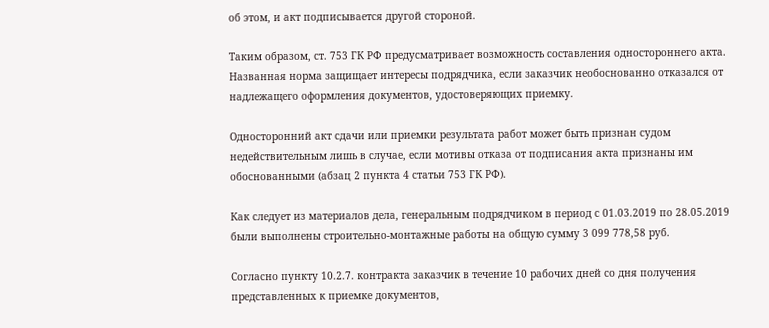об этом, и акт подписывается другой стороной.

Таким образом, ст. 753 ГК РФ предусматривает возможность составления одностороннего акта. Названная норма защищает интересы подрядчика, если заказчик необоснованно отказался от надлежащего оформления документов, удостоверяющих приемку.

Односторонний акт сдачи или приемки результата работ может быть признан судом недействительным лишь в случае, если мотивы отказа от подписания акта признаны им обоснованными (абзац 2 пункта 4 статьи 753 ГК РФ).

Как следует из материалов дела, генеральным подрядчиком в период с 01.03.2019 по 28.05.2019 были выполнены строительно-монтажные работы на общую сумму 3 099 778,58 руб.

Согласно пункту 10.2.7. контракта заказчик в течение 10 рабочих дней со дня получения представленных к приемке документов,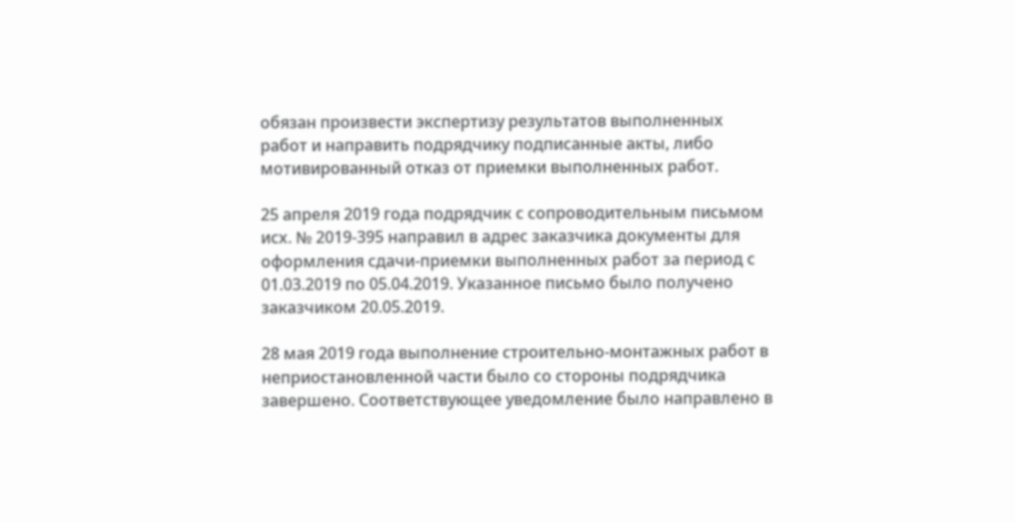обязан произвести экспертизу результатов выполненных работ и направить подрядчику подписанные акты, либо мотивированный отказ от приемки выполненных работ.

25 апреля 2019 года подрядчик с сопроводительным письмом исх. № 2019-395 направил в адрес заказчика документы для оформления сдачи-приемки выполненных работ за период с 01.03.2019 по 05.04.2019. Указанное письмо было получено заказчиком 20.05.2019.

28 мая 2019 года выполнение строительно-монтажных работ в неприостановленной части было со стороны подрядчика завершено. Соответствующее уведомление было направлено в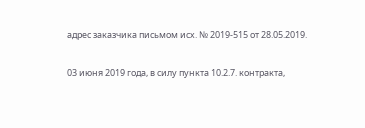адрес заказчика письмом исх. № 2019-515 от 28.05.2019.

03 июня 2019 года, в силу пункта 10.2.7. контракта,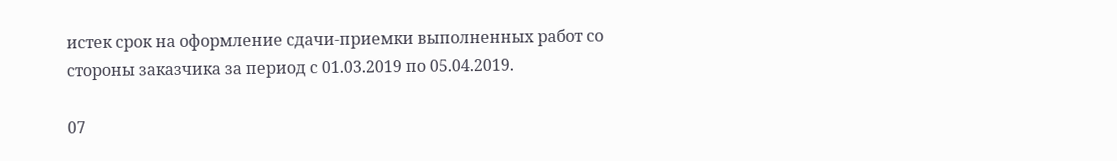истек срок на оформление сдачи-приемки выполненных работ со стороны заказчика за период с 01.03.2019 по 05.04.2019.

07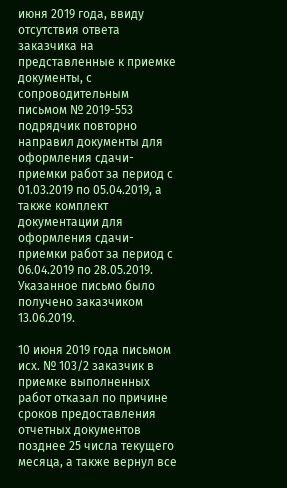июня 2019 года, ввиду отсутствия ответа заказчика на представленные к приемке документы, с сопроводительным письмом № 2019-553 подрядчик повторно направил документы для оформления сдачи-приемки работ за период с 01.03.2019 по 05.04.2019, а также комплект документации для оформления сдачи-приемки работ за период с 06.04.2019 по 28.05.2019. Указанное письмо было получено заказчиком 13.06.2019.

10 июня 2019 года письмом исх. № 103/2 заказчик в приемке выполненных работ отказал по причине сроков предоставления отчетных документов позднее 25 числа текущего месяца, а также вернул все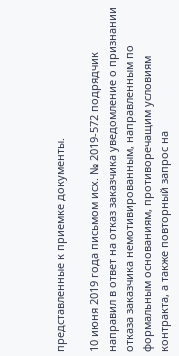представленные к приемке документы.

10 июня 2019 года письмом исх. № 2019-572 подрядчик направил в ответ на отказ заказчика уведомление о признании отказа заказчика немотивированным, направленным по формальным основаниям, противоречащим условиям контракта, а также повторный запрос на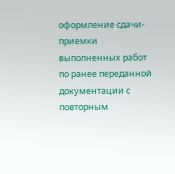оформление сдачи-приемки выполненных работ по ранее переданной документации с повторным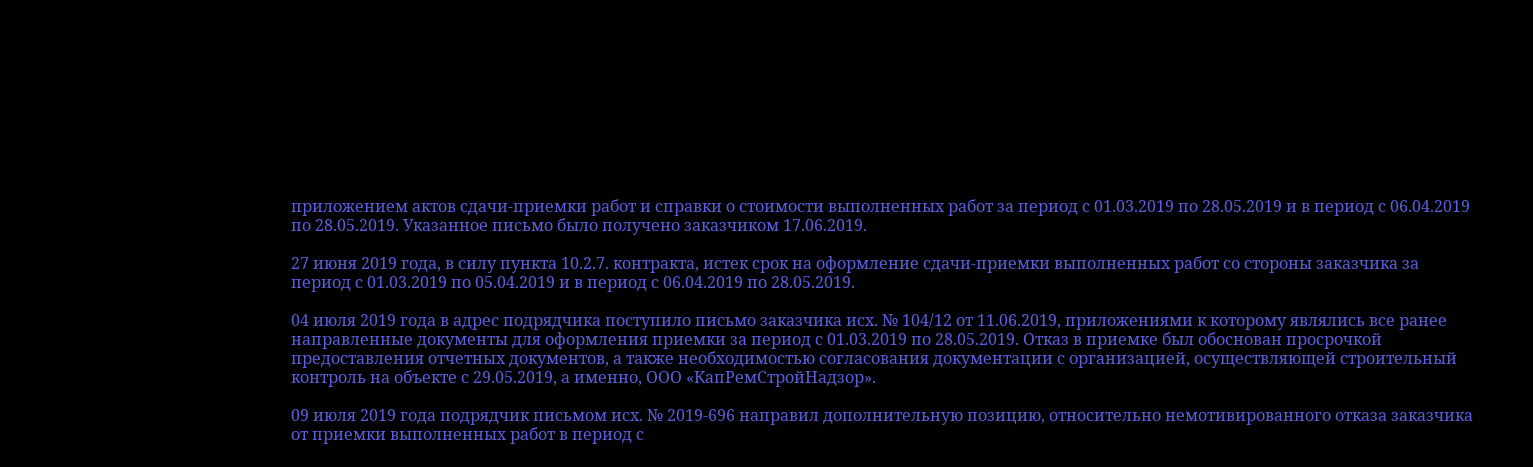приложением актов сдачи-приемки работ и справки о стоимости выполненных работ за период с 01.03.2019 по 28.05.2019 и в период с 06.04.2019 по 28.05.2019. Указанное письмо было получено заказчиком 17.06.2019.

27 июня 2019 года, в силу пункта 10.2.7. контракта, истек срок на оформление сдачи-приемки выполненных работ со стороны заказчика за период с 01.03.2019 по 05.04.2019 и в период с 06.04.2019 по 28.05.2019.

04 июля 2019 года в адрес подрядчика поступило письмо заказчика исх. № 104/12 от 11.06.2019, приложениями к которому являлись все ранее направленные документы для оформления приемки за период с 01.03.2019 по 28.05.2019. Отказ в приемке был обоснован просрочкой предоставления отчетных документов, а также необходимостью согласования документации с организацией, осуществляющей строительный контроль на объекте с 29.05.2019, а именно, ООО «КапРемСтройНадзор».

09 июля 2019 года подрядчик письмом исх. № 2019-696 направил дополнительную позицию, относительно немотивированного отказа заказчика от приемки выполненных работ в период с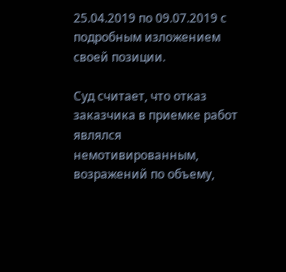25.04.2019 по 09.07.2019 с подробным изложением своей позиции.

Суд считает, что отказ заказчика в приемке работ являлся немотивированным, возражений по объему,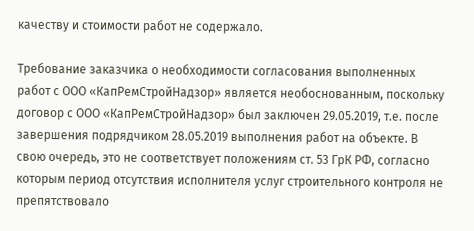качеству и стоимости работ не содержало.

Требование заказчика о необходимости согласования выполненных работ с ООО «КапРемСтройНадзор» является необоснованным, поскольку договор с ООО «КапРемСтройНадзор» был заключен 29.05.2019, т.е. после завершения подрядчиком 28.05.2019 выполнения работ на объекте. В свою очередь, это не соответствует положениям ст. 53 ГрК РФ, согласно которым период отсутствия исполнителя услуг строительного контроля не препятствовало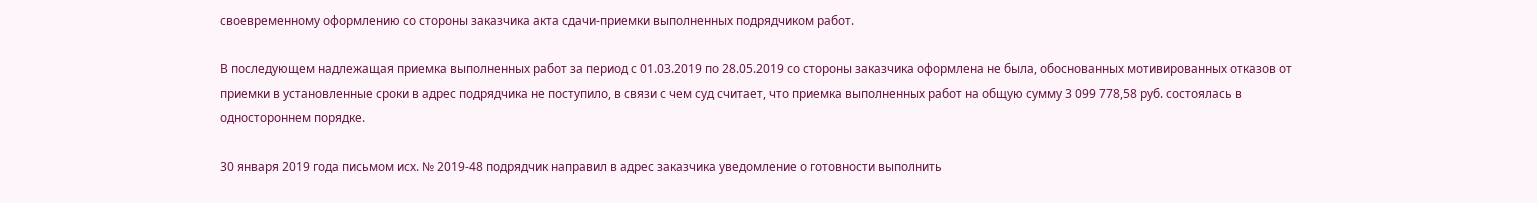своевременному оформлению со стороны заказчика акта сдачи-приемки выполненных подрядчиком работ.

В последующем надлежащая приемка выполненных работ за период с 01.03.2019 по 28.05.2019 со стороны заказчика оформлена не была, обоснованных мотивированных отказов от приемки в установленные сроки в адрес подрядчика не поступило, в связи с чем суд считает, что приемка выполненных работ на общую сумму 3 099 778,58 руб. состоялась в одностороннем порядке.

30 января 2019 года письмом исх. № 2019-48 подрядчик направил в адрес заказчика уведомление о готовности выполнить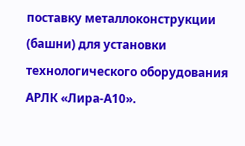поставку металлоконструкции (башни) для установки технологического оборудования АРЛК «Лира-А10».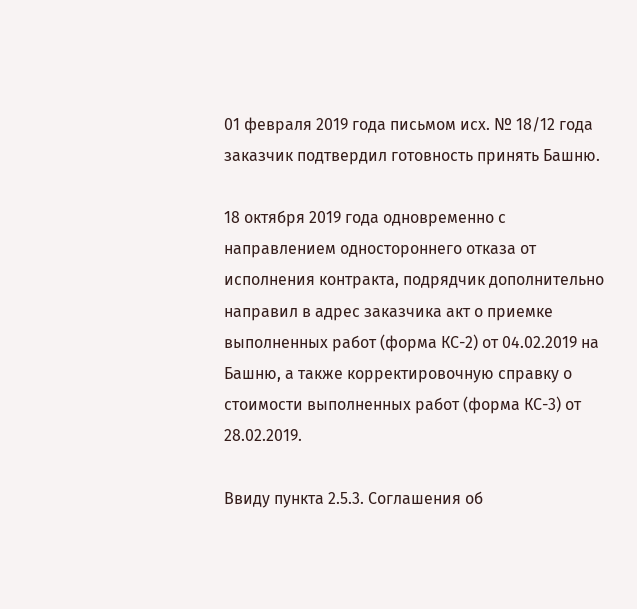01 февраля 2019 года письмом исх. № 18/12 года заказчик подтвердил готовность принять Башню.

18 октября 2019 года одновременно с направлением одностороннего отказа от исполнения контракта, подрядчик дополнительно направил в адрес заказчика акт о приемке выполненных работ (форма КС-2) от 04.02.2019 на Башню, а также корректировочную справку о стоимости выполненных работ (форма КС-3) от 28.02.2019.

Ввиду пункта 2.5.3. Соглашения об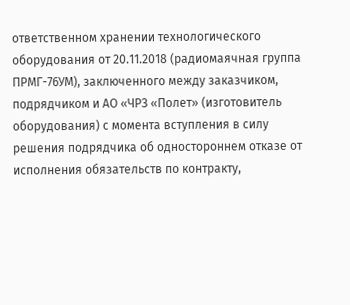ответственном хранении технологического оборудования от 20.11.2018 (радиомаячная группа ПРМГ-76УМ), заключенного между заказчиком, подрядчиком и АО «ЧРЗ «Полет» (изготовитель оборудования) с момента вступления в силу решения подрядчика об одностороннем отказе от исполнения обязательств по контракту,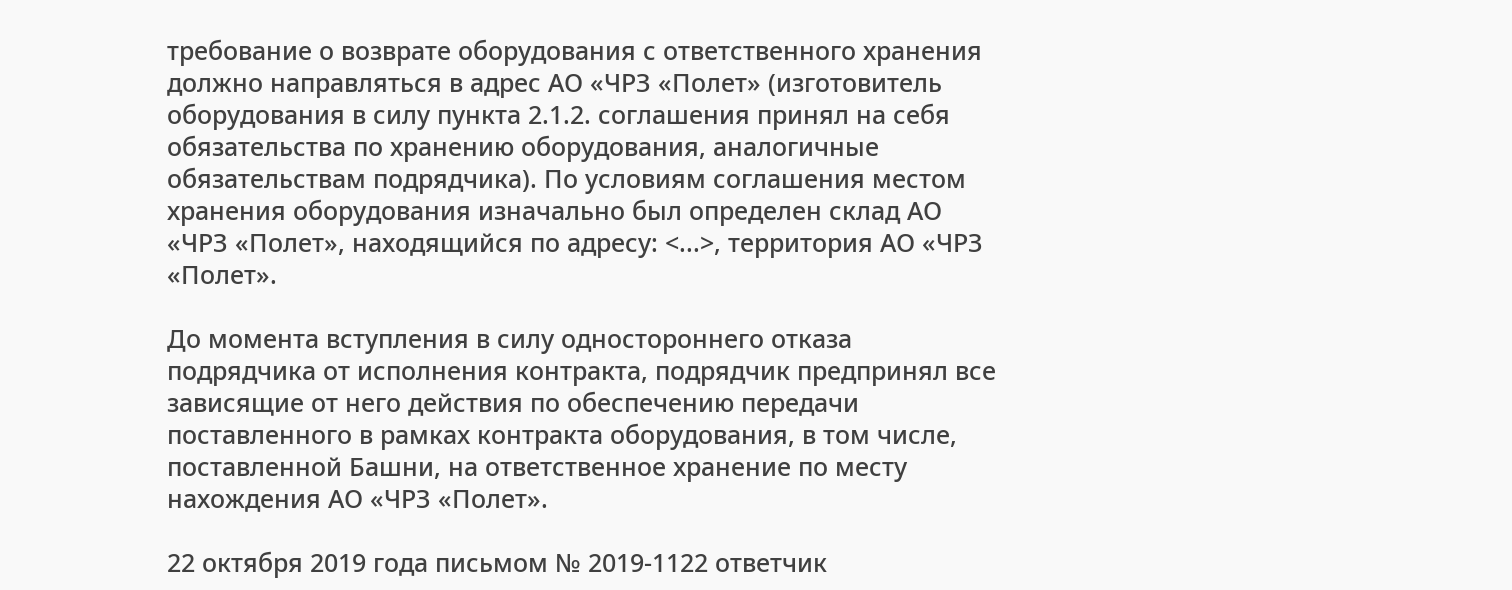требование о возврате оборудования с ответственного хранения должно направляться в адрес АО «ЧРЗ «Полет» (изготовитель оборудования в силу пункта 2.1.2. соглашения принял на себя обязательства по хранению оборудования, аналогичные обязательствам подрядчика). По условиям соглашения местом хранения оборудования изначально был определен склад АО «ЧРЗ «Полет», находящийся по адресу: <...>, территория АО «ЧРЗ «Полет».

До момента вступления в силу одностороннего отказа подрядчика от исполнения контракта, подрядчик предпринял все зависящие от него действия по обеспечению передачи поставленного в рамках контракта оборудования, в том числе, поставленной Башни, на ответственное хранение по месту нахождения АО «ЧРЗ «Полет».

22 октября 2019 года письмом № 2019-1122 ответчик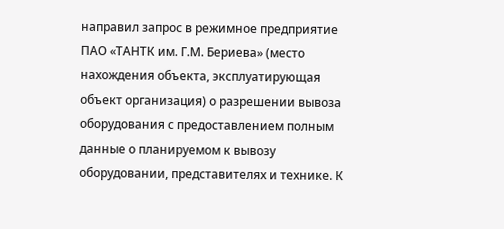направил запрос в режимное предприятие ПАО «ТАНТК им. Г.М. Бериева» (место нахождения объекта, эксплуатирующая объект организация) о разрешении вывоза оборудования с предоставлением полным данные о планируемом к вывозу оборудовании, представителях и технике. К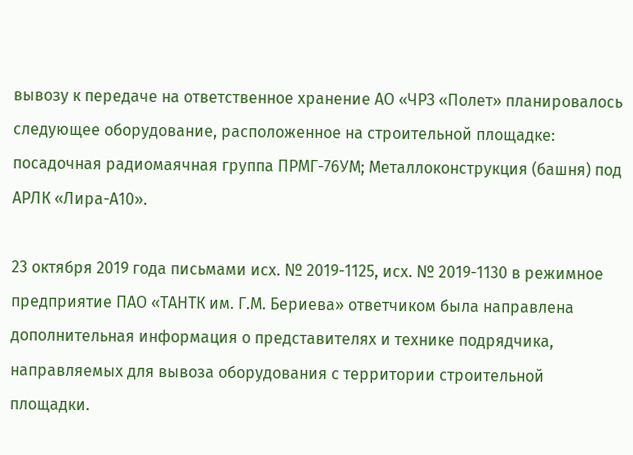вывозу к передаче на ответственное хранение АО «ЧРЗ «Полет» планировалось следующее оборудование, расположенное на строительной площадке: посадочная радиомаячная группа ПРМГ-76УМ; Металлоконструкция (башня) под АРЛК «Лира-А10».

23 октября 2019 года письмами исх. № 2019-1125, исх. № 2019-1130 в режимное предприятие ПАО «ТАНТК им. Г.М. Бериева» ответчиком была направлена дополнительная информация о представителях и технике подрядчика, направляемых для вывоза оборудования с территории строительной площадки.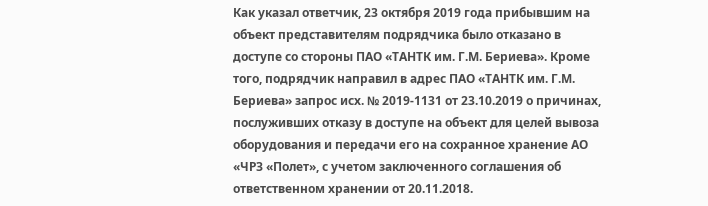Как указал ответчик, 23 октября 2019 года прибывшим на объект представителям подрядчика было отказано в доступе со стороны ПАО «ТАНТК им. Г.М. Бериева». Кроме того, подрядчик направил в адрес ПАО «ТАНТК им. Г.М. Бериева» запрос исх. № 2019-1131 от 23.10.2019 о причинах, послуживших отказу в доступе на объект для целей вывоза оборудования и передачи его на сохранное хранение АО «ЧРЗ «Полет», с учетом заключенного соглашения об ответственном хранении от 20.11.2018.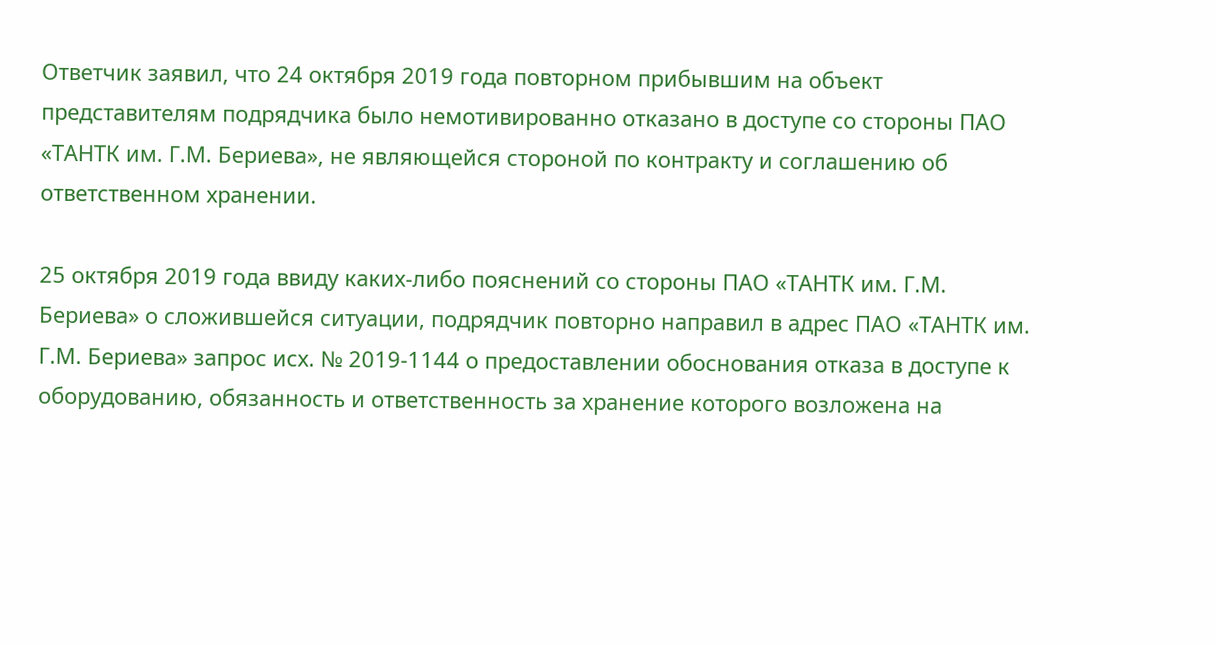Ответчик заявил, что 24 октября 2019 года повторном прибывшим на объект представителям подрядчика было немотивированно отказано в доступе со стороны ПАО «ТАНТК им. Г.М. Бериева», не являющейся стороной по контракту и соглашению об ответственном хранении.

25 октября 2019 года ввиду каких-либо пояснений со стороны ПАО «ТАНТК им. Г.М. Бериева» о сложившейся ситуации, подрядчик повторно направил в адрес ПАО «ТАНТК им. Г.М. Бериева» запрос исх. № 2019-1144 о предоставлении обоснования отказа в доступе к оборудованию, обязанность и ответственность за хранение которого возложена на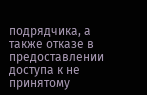подрядчика, а также отказе в предоставлении доступа к не принятому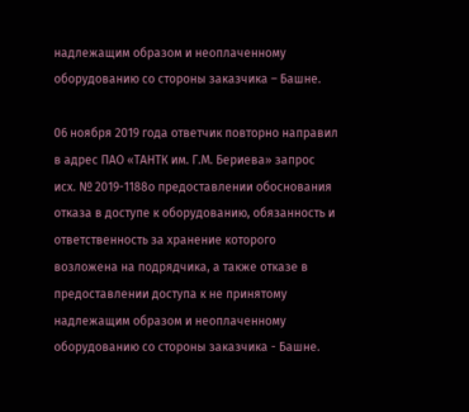надлежащим образом и неоплаченному оборудованию со стороны заказчика – Башне.

06 ноября 2019 года ответчик повторно направил в адрес ПАО «ТАНТК им. Г.М. Бериева» запрос исх. № 2019-1188о предоставлении обоснования отказа в доступе к оборудованию, обязанность и ответственность за хранение которого возложена на подрядчика, а также отказе в предоставлении доступа к не принятому надлежащим образом и неоплаченному оборудованию со стороны заказчика - Башне.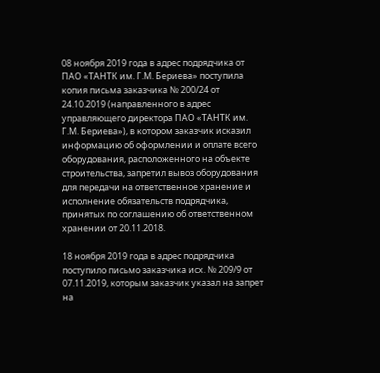08 ноября 2019 года в адрес подрядчика от ПАО «ТАНТК им. Г.М. Бериева» поступила копия письма заказчика № 200/24 от 24.10.2019 (направленного в адрес управляющего директора ПАО «ТАНТК им. Г.М. Бериева»), в котором заказчик исказил информацию об оформлении и оплате всего оборудования, расположенного на объекте строительства, запретил вывоз оборудования для передачи на ответственное хранение и исполнение обязательств подрядчика, принятых по соглашению об ответственном хранении от 20.11.2018.

18 ноября 2019 года в адрес подрядчика поступило письмо заказчика исх. № 209/9 от 07.11.2019, которым заказчик указал на запрет на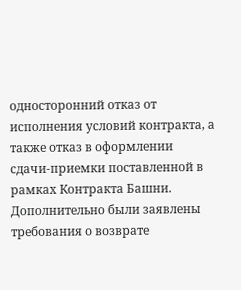односторонний отказ от исполнения условий контракта, а также отказ в оформлении сдачи-приемки поставленной в рамках Контракта Башни. Дополнительно были заявлены требования о возврате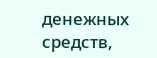денежных средств,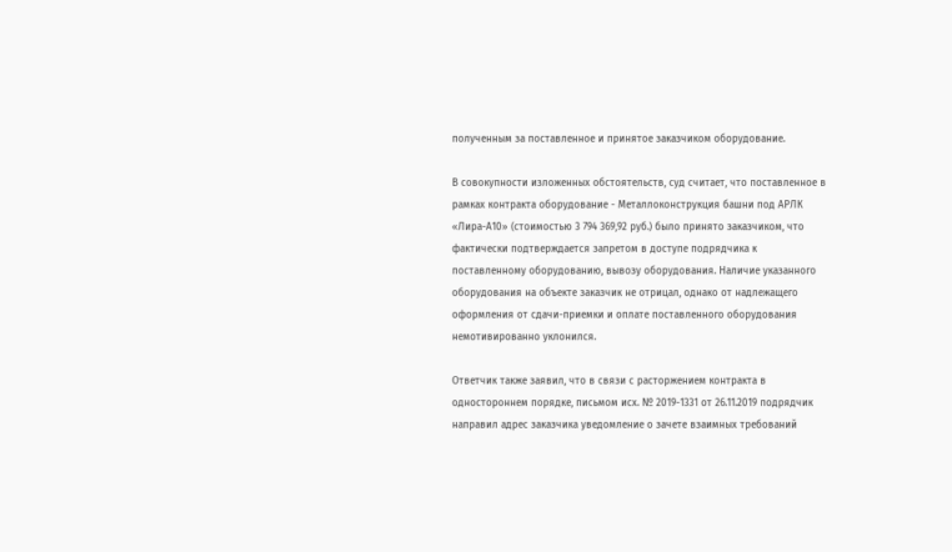полученным за поставленное и принятое заказчиком оборудование.

В совокупности изложенных обстоятельств, суд считает, что поставленное в рамках контракта оборудование - Металлоконструкция башни под АРЛК «Лира-А10» (стоимостью 3 794 369,92 руб.) было принято заказчиком, что фактически подтверждается запретом в доступе подрядчика к поставленному оборудованию, вывозу оборудования. Наличие указанного оборудования на объекте заказчик не отрицал, однако от надлежащего оформления от сдачи-приемки и оплате поставленного оборудования немотивированно уклонился.

Ответчик также заявил, что в связи с расторжением контракта в одностороннем порядке, письмом исх. № 2019-1331 от 26.11.2019 подрядчик направил адрес заказчика уведомление о зачете взаимных требований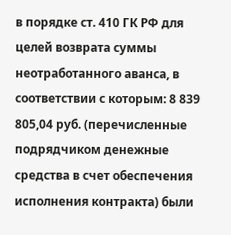в порядке ст. 410 ГК РФ для целей возврата суммы неотработанного аванса, в соответствии с которым: 8 839 805,04 руб. (перечисленные подрядчиком денежные средства в счет обеспечения исполнения контракта) были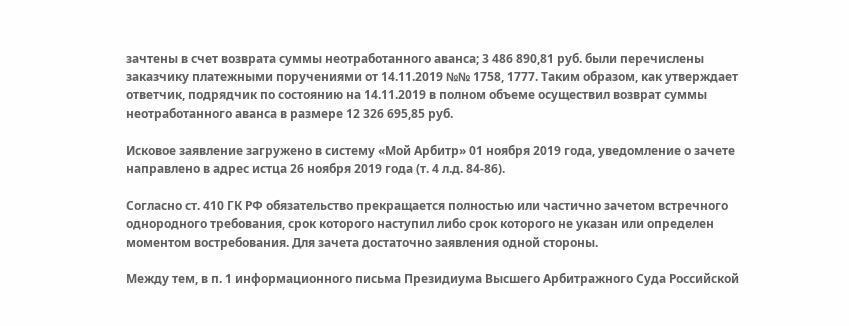зачтены в счет возврата суммы неотработанного аванса; 3 486 890,81 руб. были перечислены заказчику платежными поручениями от 14.11.2019 №№ 1758, 1777. Таким образом, как утверждает ответчик, подрядчик по состоянию на 14.11.2019 в полном объеме осуществил возврат суммы неотработанного аванса в размере 12 326 695,85 руб.

Исковое заявление загружено в систему «Мой Арбитр» 01 ноября 2019 года, уведомление о зачете направлено в адрес истца 26 ноября 2019 года (т. 4 л.д. 84-86).

Согласно ст. 410 ГК РФ обязательство прекращается полностью или частично зачетом встречного однородного требования, срок которого наступил либо срок которого не указан или определен моментом востребования. Для зачета достаточно заявления одной стороны.

Между тем, в п. 1 информационного письма Президиума Высшего Арбитражного Суда Российской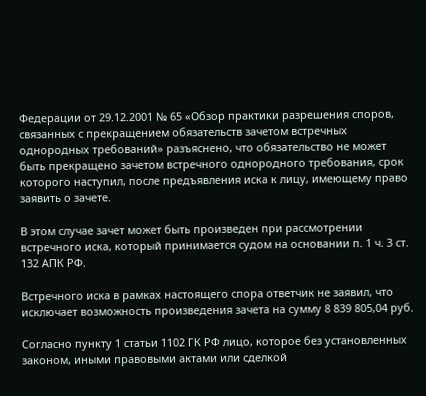Федерации от 29.12.2001 № 65 «Обзор практики разрешения споров, связанных с прекращением обязательств зачетом встречных однородных требований» разъяснено, что обязательство не может быть прекращено зачетом встречного однородного требования, срок которого наступил, после предъявления иска к лицу, имеющему право заявить о зачете.

В этом случае зачет может быть произведен при рассмотрении встречного иска, который принимается судом на основании п. 1 ч. 3 ст. 132 АПК РФ.

Встречного иска в рамках настоящего спора ответчик не заявил, что исключает возможность произведения зачета на сумму 8 839 805,04 руб.

Согласно пункту 1 статьи 1102 ГК РФ лицо, которое без установленных законом, иными правовыми актами или сделкой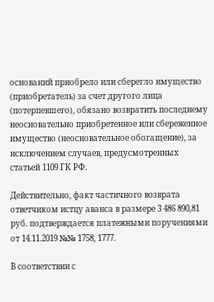оснований приобрело или сберегло имущество (приобретатель) за счет другого лица (потерпевшего), обязано возвратить последнему неосновательно приобретенное или сбереженное имущество (неосновательное обогащение), за исключением случаев, предусмотренных статьей 1109 ГК РФ.

Действительно, факт частичного возврата ответчиком истцу аванса в размере 3 486 890,81 руб. подтверждается платежными поручениями от 14.11.2019 №№ 1758, 1777.

В соответствии с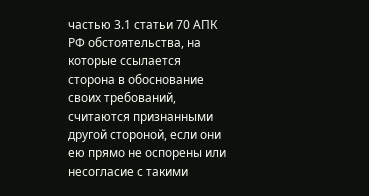частью 3.1 статьи 70 АПК РФ обстоятельства, на которые ссылается сторона в обоснование своих требований, считаются признанными другой стороной, если они ею прямо не оспорены или несогласие с такими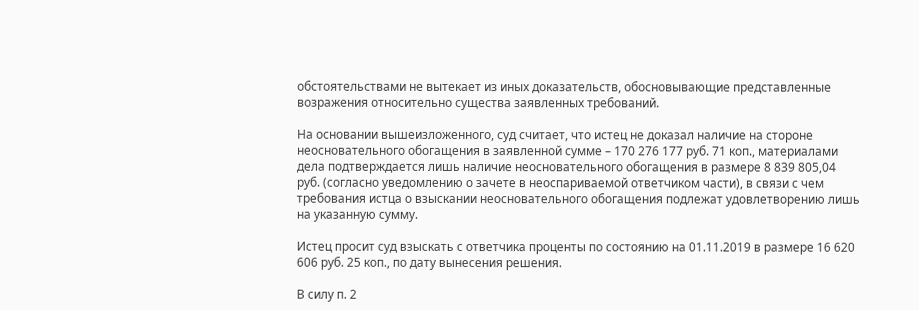обстоятельствами не вытекает из иных доказательств, обосновывающие представленные возражения относительно существа заявленных требований.

На основании вышеизложенного, суд считает, что истец не доказал наличие на стороне неосновательного обогащения в заявленной сумме – 170 276 177 руб. 71 коп., материалами дела подтверждается лишь наличие неосновательного обогащения в размере 8 839 805,04 руб. (согласно уведомлению о зачете в неоспариваемой ответчиком части), в связи с чем требования истца о взыскании неосновательного обогащения подлежат удовлетворению лишь на указанную сумму.

Истец просит суд взыскать с ответчика проценты по состоянию на 01.11.2019 в размере 16 620 606 руб. 25 коп., по дату вынесения решения.

В силу п. 2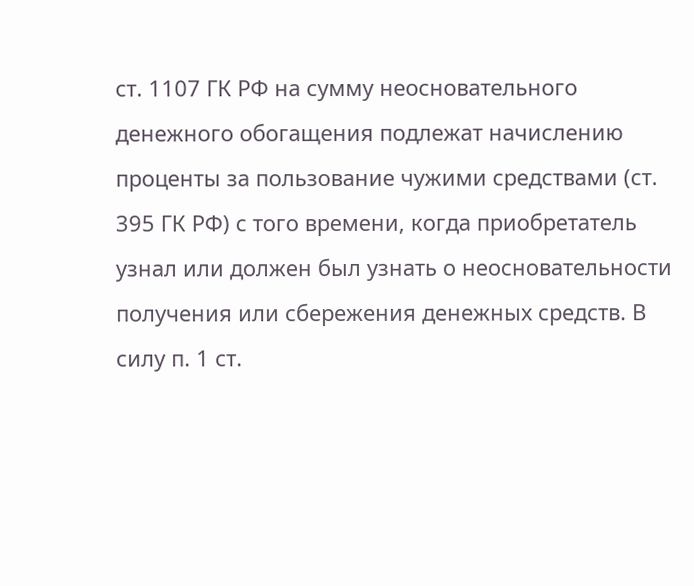ст. 1107 ГК РФ на сумму неосновательного денежного обогащения подлежат начислению проценты за пользование чужими средствами (ст. 395 ГК РФ) с того времени, когда приобретатель узнал или должен был узнать о неосновательности получения или сбережения денежных средств. В силу п. 1 ст.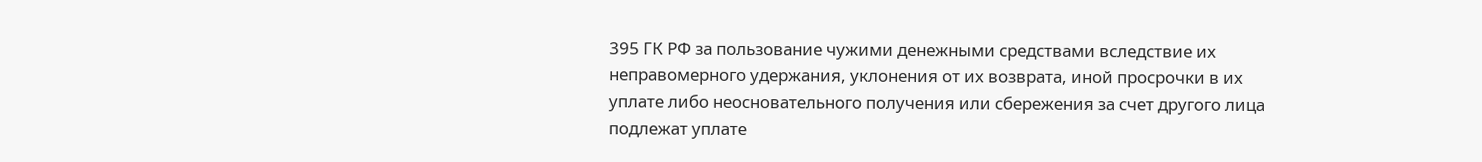395 ГК РФ за пользование чужими денежными средствами вследствие их неправомерного удержания, уклонения от их возврата, иной просрочки в их уплате либо неосновательного получения или сбережения за счет другого лица подлежат уплате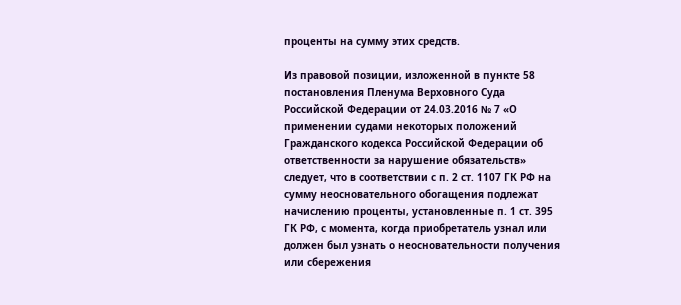проценты на сумму этих средств.

Из правовой позиции, изложенной в пункте 58 постановления Пленума Верховного Суда Российской Федерации от 24.03.2016 № 7 «О применении судами некоторых положений Гражданского кодекса Российской Федерации об ответственности за нарушение обязательств» следует, что в соответствии с п. 2 ст. 1107 ГК РФ на сумму неосновательного обогащения подлежат начислению проценты, установленные п. 1 ст. 395 ГК РФ, с момента, когда приобретатель узнал или должен был узнать о неосновательности получения или сбережения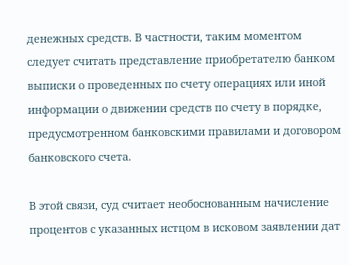денежных средств. В частности, таким моментом следует считать представление приобретателю банком выписки о проведенных по счету операциях или иной информации о движении средств по счету в порядке, предусмотренном банковскими правилами и договором банковского счета.

В этой связи, суд считает необоснованным начисление процентов с указанных истцом в исковом заявлении дат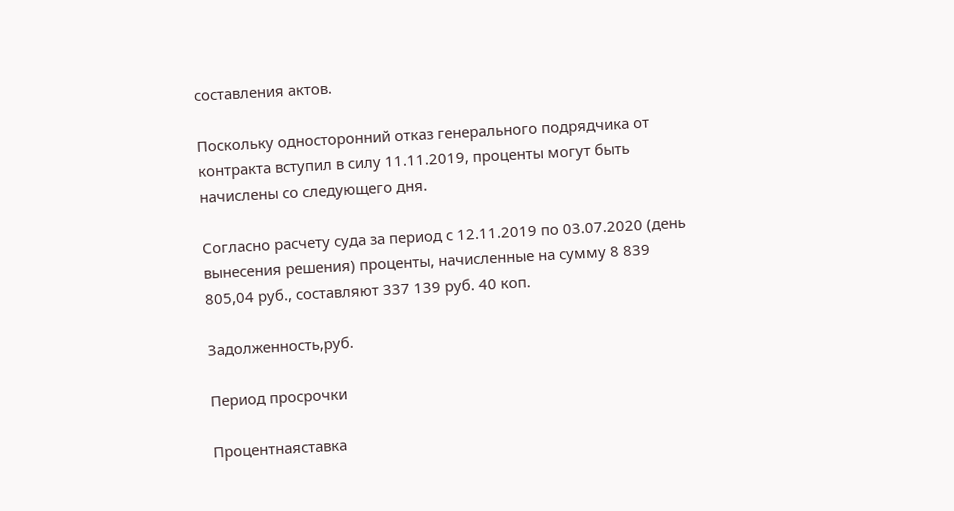составления актов.

Поскольку односторонний отказ генерального подрядчика от контракта вступил в силу 11.11.2019, проценты могут быть начислены со следующего дня.

Согласно расчету суда за период с 12.11.2019 по 03.07.2020 (день вынесения решения) проценты, начисленные на сумму 8 839 805,04 руб., составляют 337 139 руб. 40 коп.

Задолженность,руб.

Период просрочки

Процентнаяставка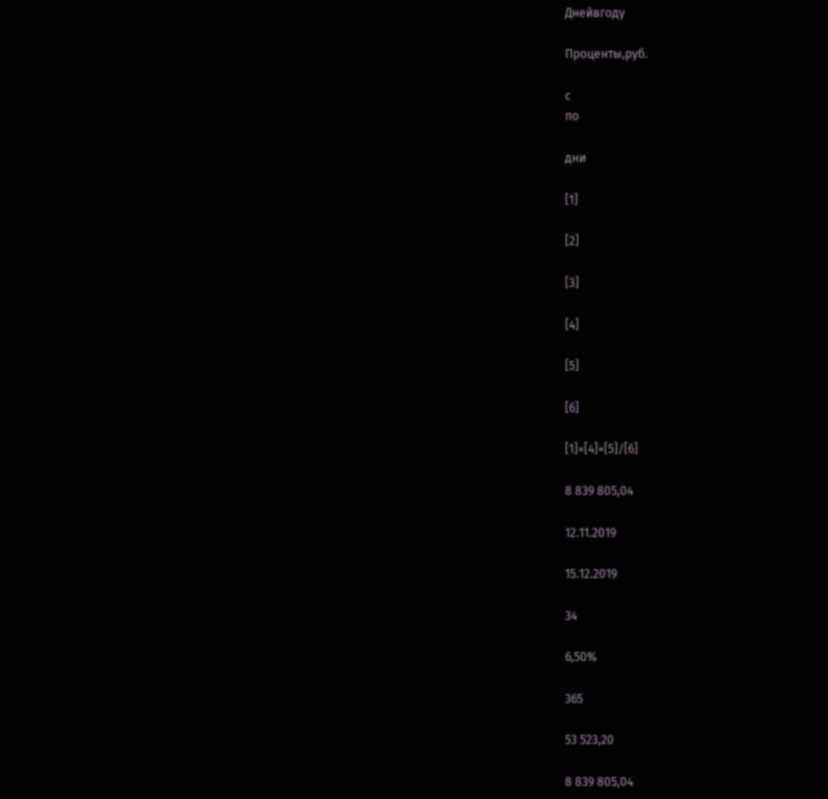Днейвгоду

Проценты,руб.

c
по

дни

[1]

[2]

[3]

[4]

[5]

[6]

[1]×[4]×[5]/[6]

8 839 805,04

12.11.2019

15.12.2019

34

6,50%

365

53 523,20

8 839 805,04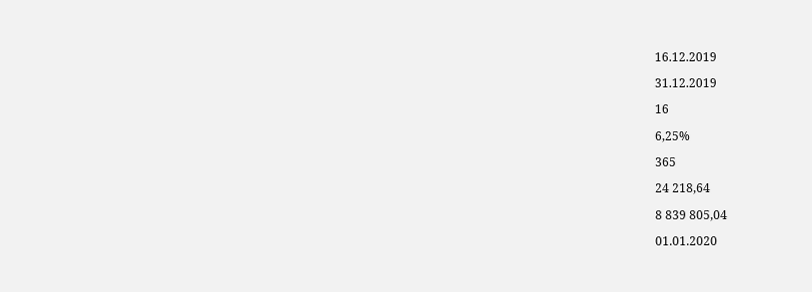16.12.2019

31.12.2019

16

6,25%

365

24 218,64

8 839 805,04

01.01.2020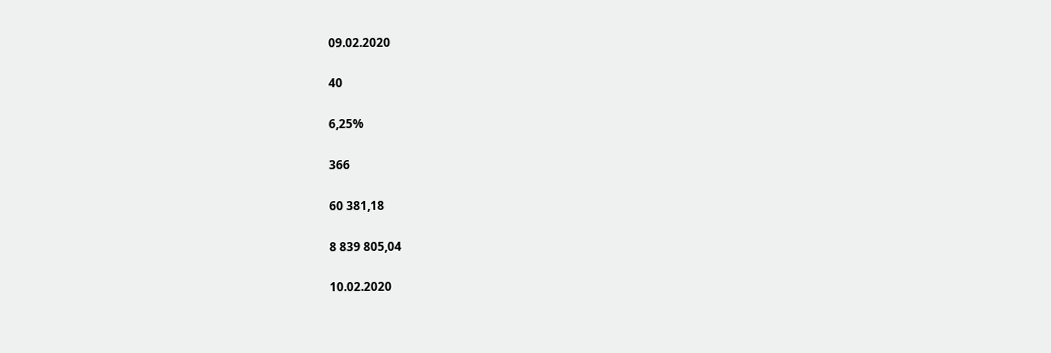09.02.2020

40

6,25%

366

60 381,18

8 839 805,04

10.02.2020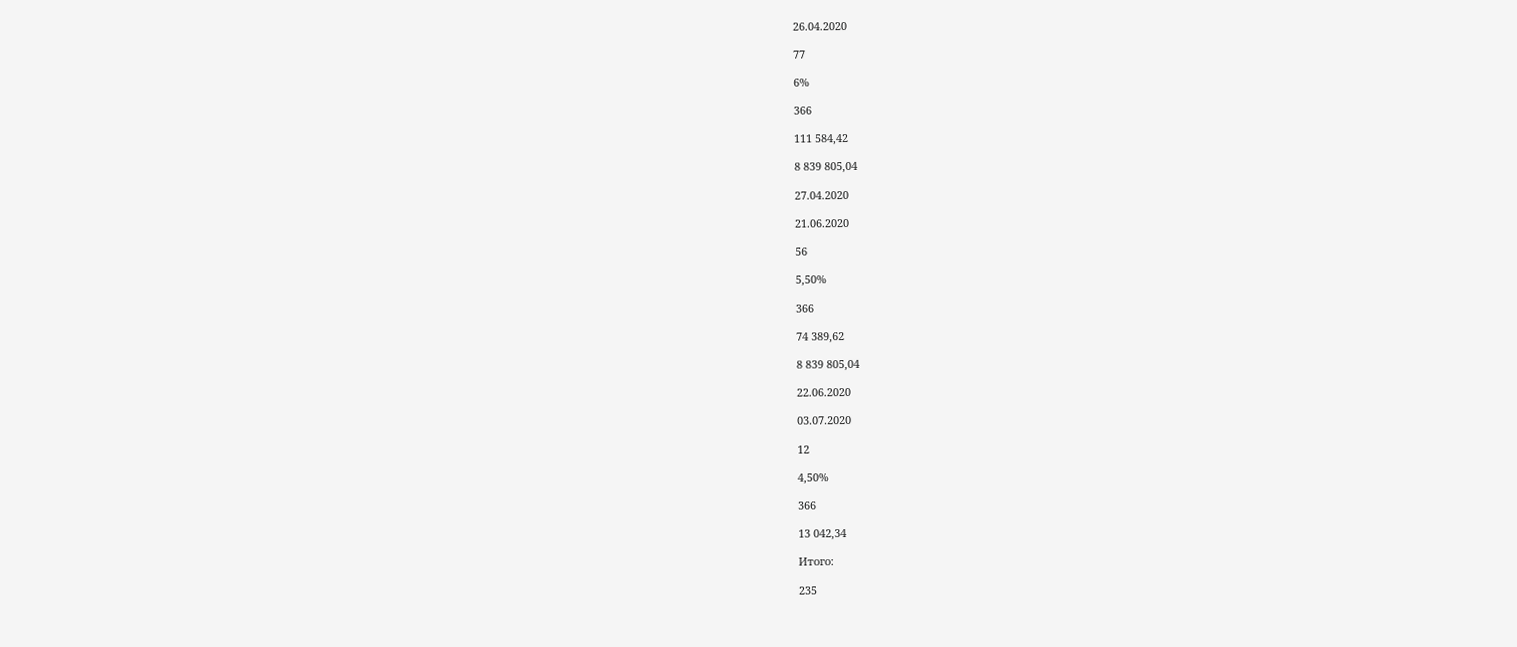26.04.2020

77

6%

366

111 584,42

8 839 805,04

27.04.2020

21.06.2020

56

5,50%

366

74 389,62

8 839 805,04

22.06.2020

03.07.2020

12

4,50%

366

13 042,34

Итого:

235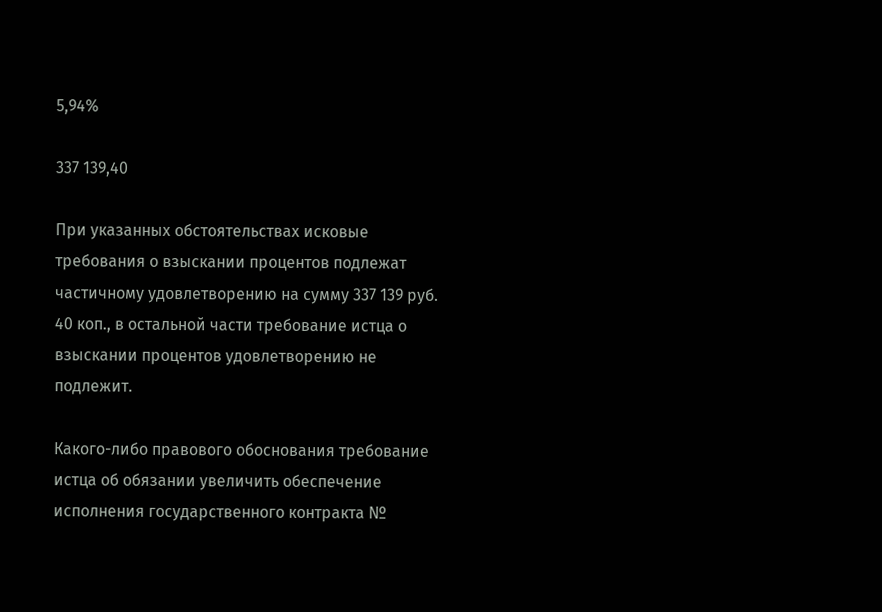5,94%

337 139,40

При указанных обстоятельствах исковые требования о взыскании процентов подлежат частичному удовлетворению на сумму 337 139 руб. 40 коп., в остальной части требование истца о взыскании процентов удовлетворению не подлежит.

Какого-либо правового обоснования требование истца об обязании увеличить обеспечение исполнения государственного контракта №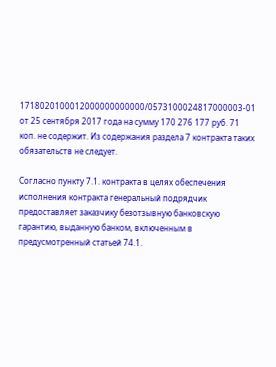1718020100012000000000000/0573100024817000003-01 от 25 сентября 2017 года на сумму 170 276 177 руб. 71 коп. не содержит. Из содержания раздела 7 контракта таких обязательств не следует.

Согласно пункту 7.1. контракта в целях обеспечения исполнения контракта генеральный подрядчик предоставляет заказчику безотзывную банковскую гарантию, выданную банком, включенным в предусмотренный статьей 74.1.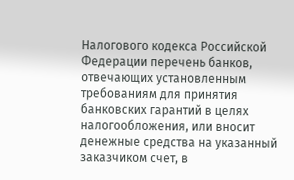Налогового кодекса Российской Федерации перечень банков, отвечающих установленным требованиям для принятия банковских гарантий в целях налогообложения, или вносит денежные средства на указанный заказчиком счет, в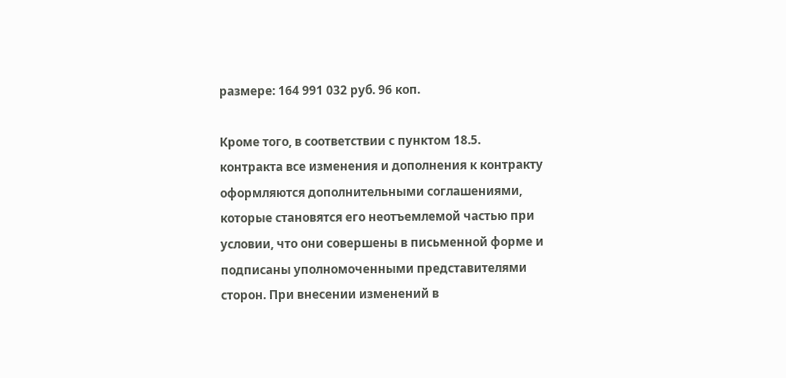размере: 164 991 032 руб. 96 коп.

Кроме того, в соответствии с пунктом 18.5. контракта все изменения и дополнения к контракту оформляются дополнительными соглашениями, которые становятся его неотъемлемой частью при условии, что они совершены в письменной форме и подписаны уполномоченными представителями сторон. При внесении изменений в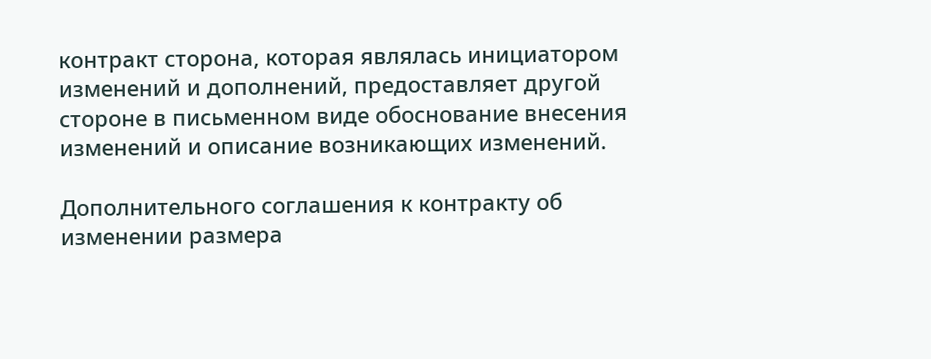контракт сторона, которая являлась инициатором изменений и дополнений, предоставляет другой стороне в письменном виде обоснование внесения изменений и описание возникающих изменений.

Дополнительного соглашения к контракту об изменении размера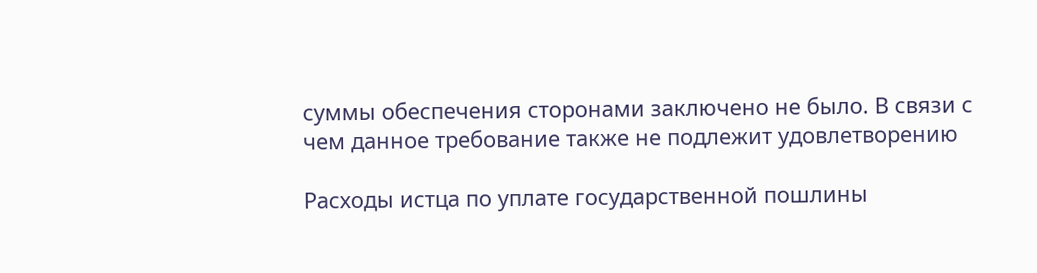суммы обеспечения сторонами заключено не было. В связи с чем данное требование также не подлежит удовлетворению

Расходы истца по уплате государственной пошлины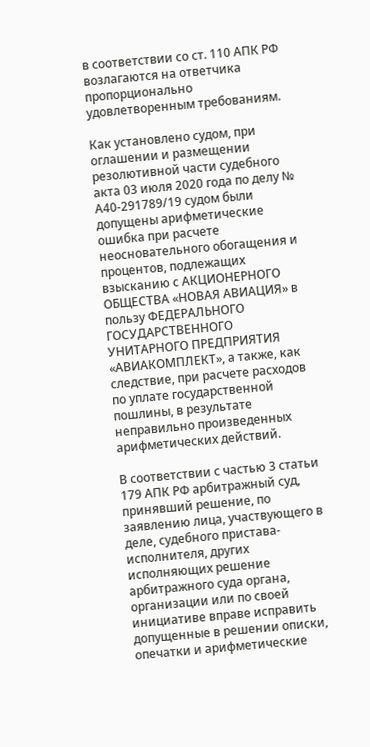в соответствии со ст. 110 АПК РФ возлагаются на ответчика пропорционально удовлетворенным требованиям.

Как установлено судом, при оглашении и размещении резолютивной части судебного акта 03 июля 2020 года по делу № А40-291789/19 судом были допущены арифметические ошибка при расчете неосновательного обогащения и процентов, подлежащих взысканию с АКЦИОНЕРНОГО ОБЩЕСТВА «НОВАЯ АВИАЦИЯ» в пользу ФЕДЕРАЛЬНОГО ГОСУДАРСТВЕННОГО УНИТАРНОГО ПРЕДПРИЯТИЯ «АВИАКОМПЛЕКТ», а также, как следствие, при расчете расходов по уплате государственной пошлины, в результате неправильно произведенных арифметических действий.

В соответствии с частью 3 статьи 179 АПК РФ арбитражный суд, принявший решение, по заявлению лица, участвующего в деле, судебного пристава-исполнителя, других исполняющих решение арбитражного суда органа, организации или по своей инициативе вправе исправить допущенные в решении описки, опечатки и арифметические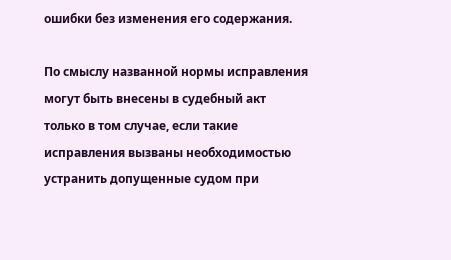ошибки без изменения его содержания.

По смыслу названной нормы исправления могут быть внесены в судебный акт только в том случае, если такие исправления вызваны необходимостью устранить допущенные судом при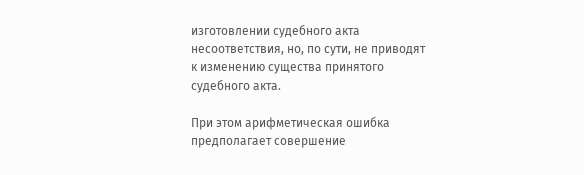изготовлении судебного акта несоответствия, но, по сути, не приводят к изменению существа принятого судебного акта.

При этом арифметическая ошибка предполагает совершение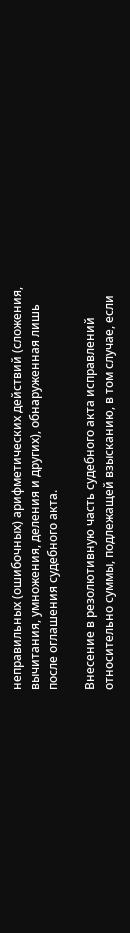неправильных (ошибочных) арифметических действий (сложения, вычитания, умножения, деления и других), обнаруженная лишь после оглашения судебного акта.

Внесение в резолютивную часть судебного акта исправлений относительно суммы, подлежащей взысканию, в том случае, если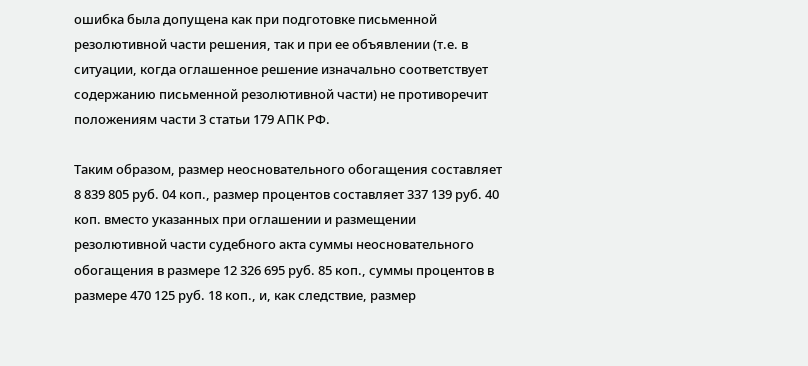ошибка была допущена как при подготовке письменной резолютивной части решения, так и при ее объявлении (т.е. в ситуации, когда оглашенное решение изначально соответствует содержанию письменной резолютивной части) не противоречит положениям части 3 статьи 179 АПК РФ.

Таким образом, размер неосновательного обогащения составляет 8 839 805 руб. 04 коп., размер процентов составляет 337 139 руб. 40 коп. вместо указанных при оглашении и размещении резолютивной части судебного акта суммы неосновательного обогащения в размере 12 326 695 руб. 85 коп., суммы процентов в размере 470 125 руб. 18 коп., и, как следствие, размер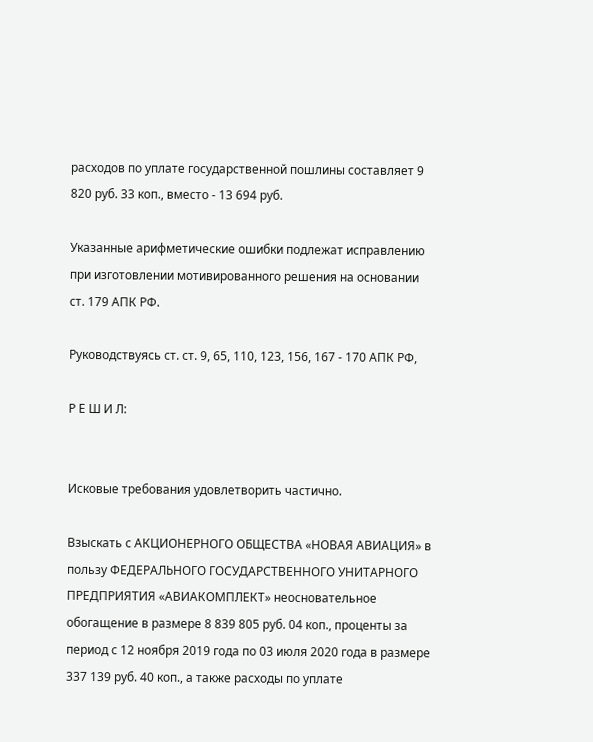расходов по уплате государственной пошлины составляет 9 820 руб. 33 коп., вместо - 13 694 руб.

Указанные арифметические ошибки подлежат исправлению при изготовлении мотивированного решения на основании ст. 179 АПК РФ.

Руководствуясь ст. ст. 9, 65, 110, 123, 156, 167 - 170 АПК РФ,

Р Е Ш И Л:


Исковые требования удовлетворить частично.

Взыскать с АКЦИОНЕРНОГО ОБЩЕСТВА «НОВАЯ АВИАЦИЯ» в пользу ФЕДЕРАЛЬНОГО ГОСУДАРСТВЕННОГО УНИТАРНОГО ПРЕДПРИЯТИЯ «АВИАКОМПЛЕКТ» неосновательное обогащение в размере 8 839 805 руб. 04 коп., проценты за период с 12 ноября 2019 года по 03 июля 2020 года в размере 337 139 руб. 40 коп., а также расходы по уплате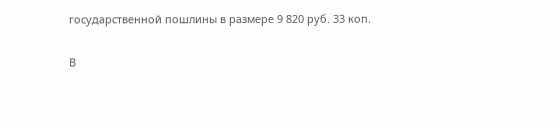государственной пошлины в размере 9 820 руб. 33 коп.

В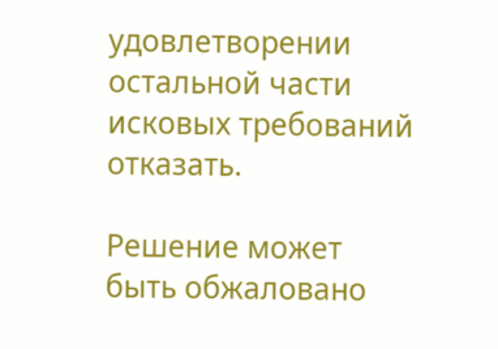удовлетворении остальной части исковых требований отказать.

Решение может быть обжаловано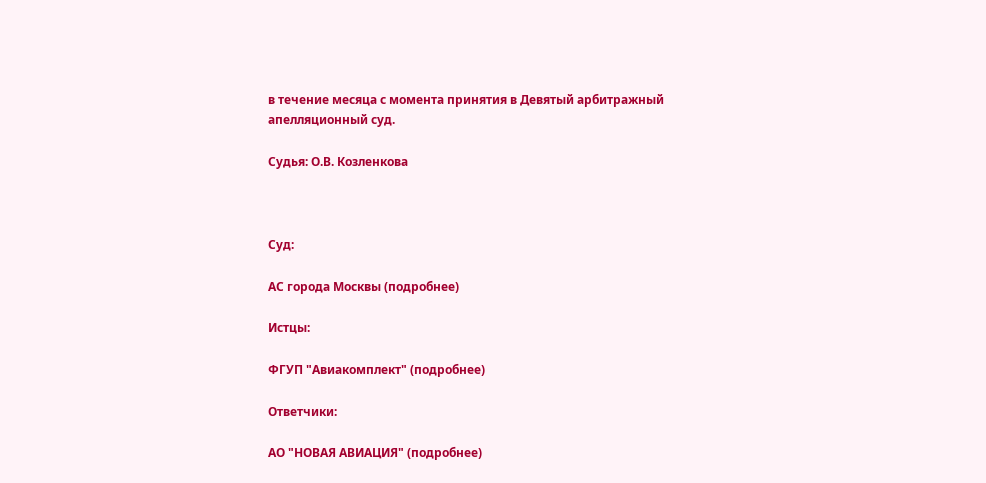в течение месяца с момента принятия в Девятый арбитражный апелляционный суд.

Судья: О.В. Козленкова



Суд:

АС города Москвы (подробнее)

Истцы:

ФГУП "Авиакомплект" (подробнее)

Ответчики:

АО "НОВАЯ АВИАЦИЯ" (подробнее)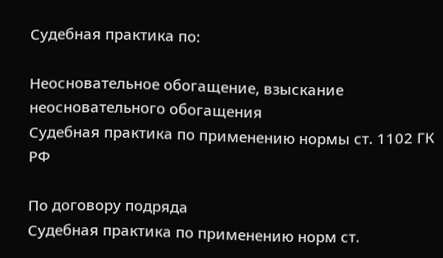Судебная практика по:

Неосновательное обогащение, взыскание неосновательного обогащения
Судебная практика по применению нормы ст. 1102 ГК РФ

По договору подряда
Судебная практика по применению норм ст.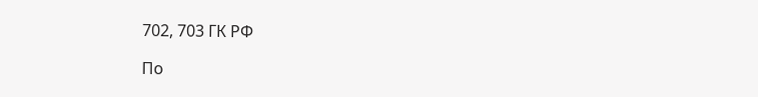702, 703 ГК РФ

По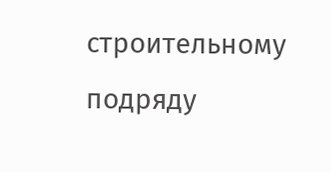строительному подряду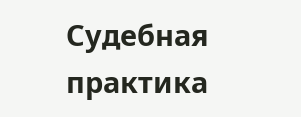Судебная практика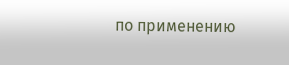по применению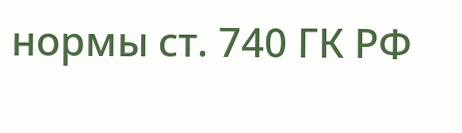нормы ст. 740 ГК РФ